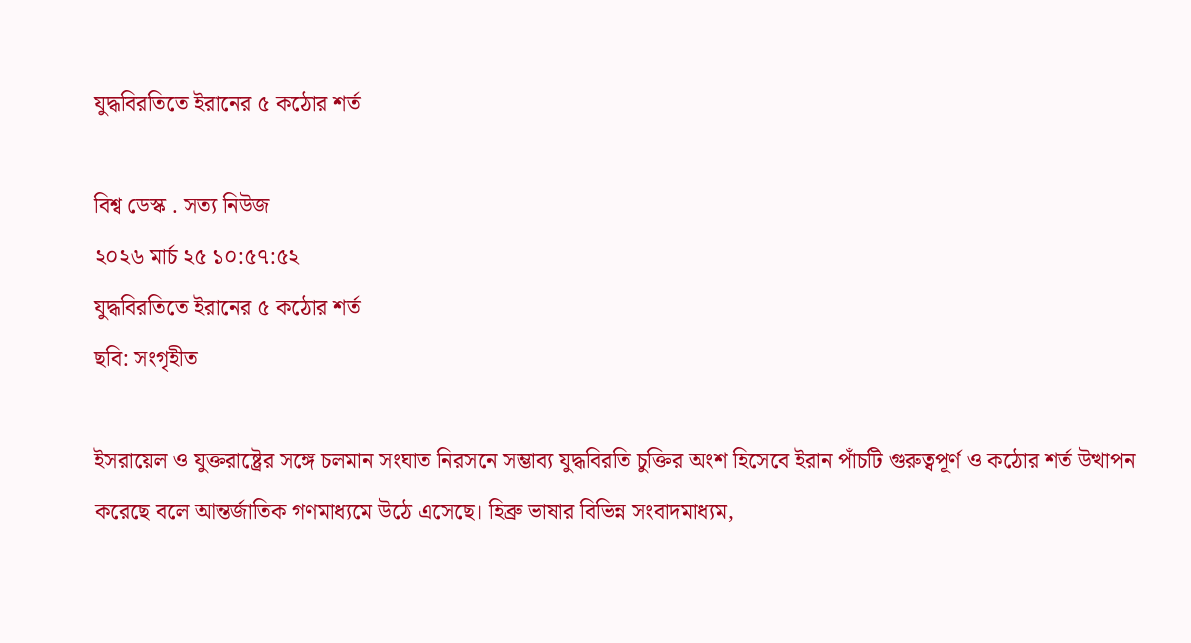যুদ্ধবিরতিতে ইরানের ৫ কঠোর শর্ত

বিশ্ব ডেস্ক . সত্য নিউজ
২০২৬ মার্চ ২৫ ১০:৫৭:৫২
যুদ্ধবিরতিতে ইরানের ৫ কঠোর শর্ত
ছবি: সংগৃহীত

ইসরায়েল ও যুক্তরাষ্ট্রের সঙ্গে চলমান সংঘাত নিরসনে সম্ভাব্য যুদ্ধবিরতি চুক্তির অংশ হিসেবে ইরান পাঁচটি গুরুত্বপূর্ণ ও কঠোর শর্ত উত্থাপন করেছে বলে আন্তর্জাতিক গণমাধ্যমে উঠে এসেছে। হিব্রু ভাষার বিভিন্ন সংবাদমাধ্যম,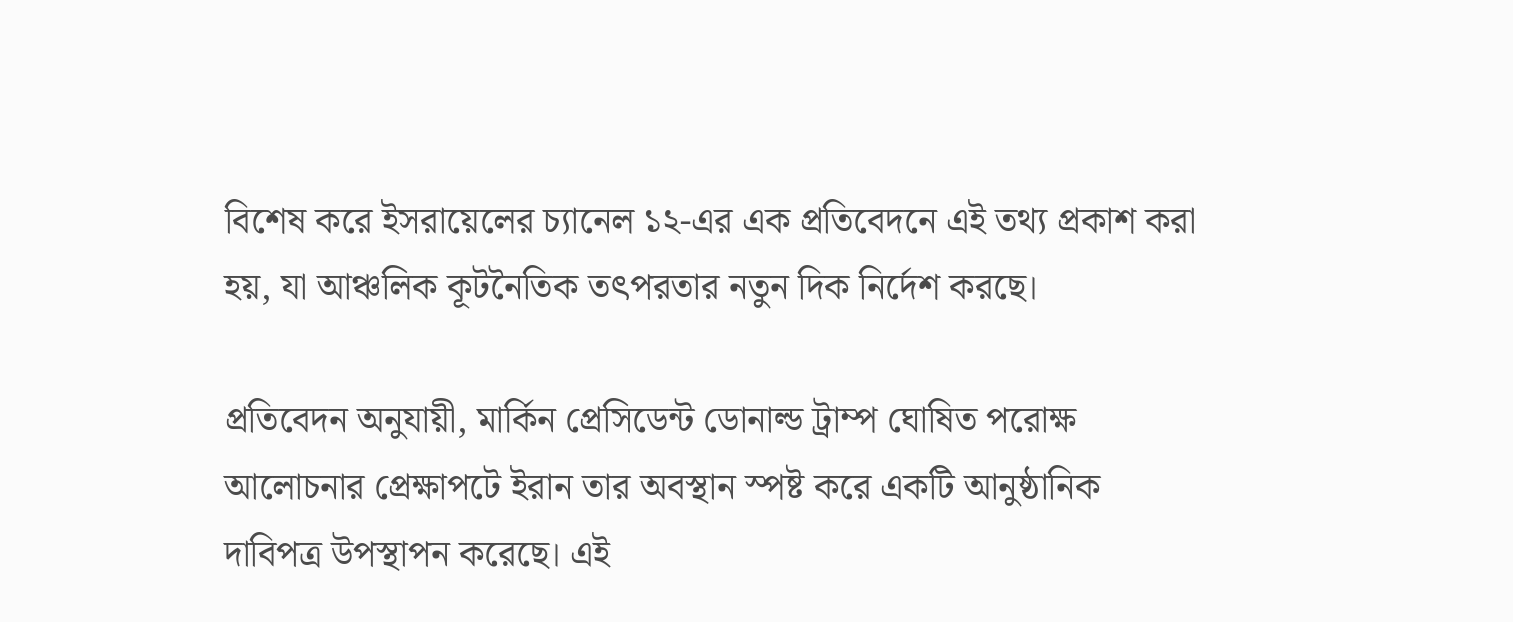বিশেষ করে ইসরায়েলের চ্যানেল ১২-এর এক প্রতিবেদনে এই তথ্য প্রকাশ করা হয়, যা আঞ্চলিক কূটনৈতিক তৎপরতার নতুন দিক নির্দেশ করছে।

প্রতিবেদন অনুযায়ী, মার্কিন প্রেসিডেন্ট ডোনাল্ড ট্রাম্প ঘোষিত পরোক্ষ আলোচনার প্রেক্ষাপটে ইরান তার অবস্থান স্পষ্ট করে একটি আনুষ্ঠানিক দাবিপত্র উপস্থাপন করেছে। এই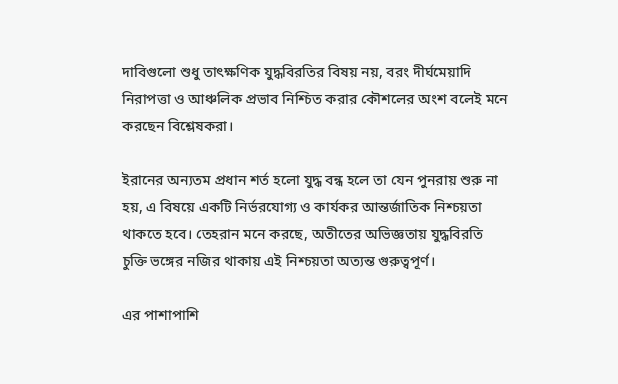দাবিগুলো শুধু তাৎক্ষণিক যুদ্ধবিরতির বিষয় নয়, বরং দীর্ঘমেয়াদি নিরাপত্তা ও আঞ্চলিক প্রভাব নিশ্চিত করার কৌশলের অংশ বলেই মনে করছেন বিশ্লেষকরা।

ইরানের অন্যতম প্রধান শর্ত হলো যুদ্ধ বন্ধ হলে তা যেন পুনরায় শুরু না হয়, এ বিষয়ে একটি নির্ভরযোগ্য ও কার্যকর আন্তর্জাতিক নিশ্চয়তা থাকতে হবে। তেহরান মনে করছে, অতীতের অভিজ্ঞতায় যুদ্ধবিরতি চুক্তি ভঙ্গের নজির থাকায় এই নিশ্চয়তা অত্যন্ত গুরুত্বপূর্ণ।

এর পাশাপাশি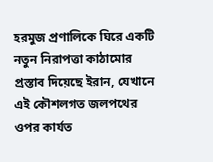হরমুজ প্রণালিকে ঘিরে একটি নতুন নিরাপত্তা কাঠামোর প্রস্তাব দিয়েছে ইরান, যেখানে এই কৌশলগত জলপথের ওপর কার্যত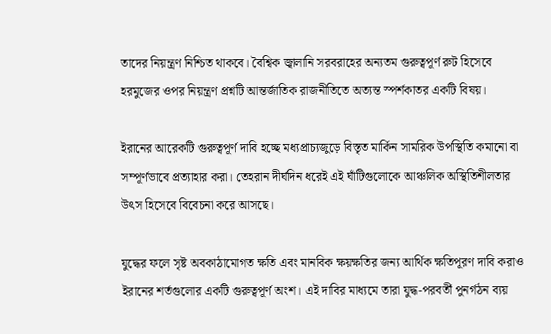তাদের নিয়ন্ত্রণ নিশ্চিত থাকবে। বৈশ্বিক জ্বালানি সরবরাহের অন্যতম গুরুত্বপূর্ণ রুট হিসেবে হরমুজের ওপর নিয়ন্ত্রণ প্রশ্নটি আন্তর্জাতিক রাজনীতিতে অত্যন্ত স্পর্শকাতর একটি বিষয়।

ইরানের আরেকটি গুরুত্বপূর্ণ দাবি হচ্ছে মধ্যপ্রাচ্যজুড়ে বিস্তৃত মার্কিন সামরিক উপস্থিতি কমানো বা সম্পূর্ণভাবে প্রত্যাহার করা। তেহরান দীর্ঘদিন ধরেই এই ঘাঁটিগুলোকে আঞ্চলিক অস্থিতিশীলতার উৎস হিসেবে বিবেচনা করে আসছে।

যুদ্ধের ফলে সৃষ্ট অবকাঠামোগত ক্ষতি এবং মানবিক ক্ষয়ক্ষতির জন্য আর্থিক ক্ষতিপূরণ দাবি করাও ইরানের শর্তগুলোর একটি গুরুত্বপূর্ণ অংশ। এই দাবির মাধ্যমে তারা যুদ্ধ-পরবর্তী পুনর্গঠন ব্যয়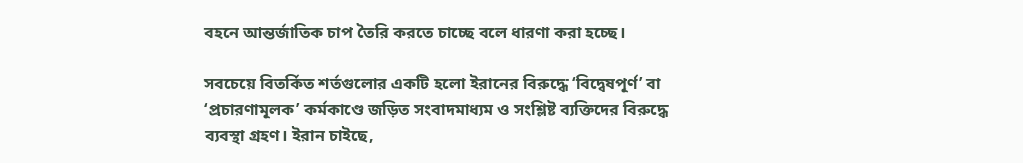বহনে আন্তর্জাতিক চাপ তৈরি করতে চাচ্ছে বলে ধারণা করা হচ্ছে।

সবচেয়ে বিতর্কিত শর্তগুলোর একটি হলো ইরানের বিরুদ্ধে ‘বিদ্বেষপূর্ণ’ বা ‘প্রচারণামূলক’ কর্মকাণ্ডে জড়িত সংবাদমাধ্যম ও সংশ্লিষ্ট ব্যক্তিদের বিরুদ্ধে ব্যবস্থা গ্রহণ। ইরান চাইছে,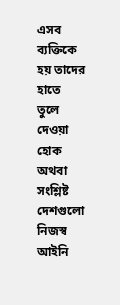এসব ব্যক্তিকে হয় তাদের হাতে তুলে দেওয়া হোক অথবা সংশ্লিষ্ট দেশগুলো নিজস্ব আইনি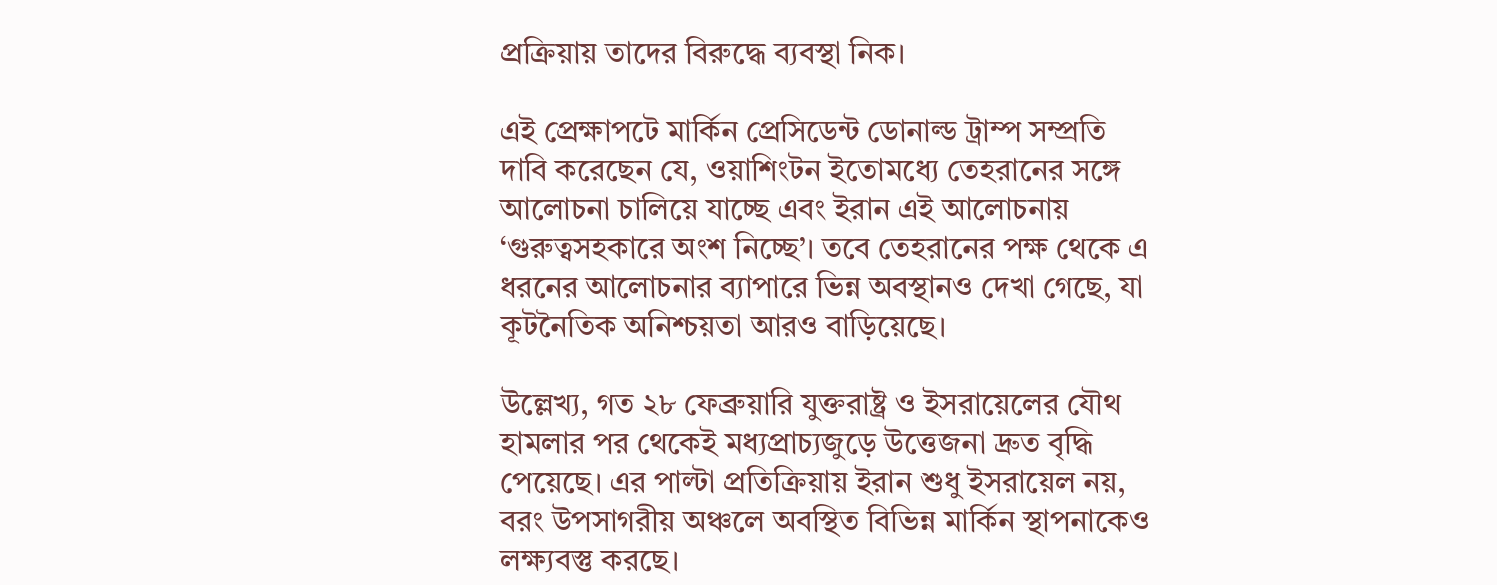প্রক্রিয়ায় তাদের বিরুদ্ধে ব্যবস্থা নিক।

এই প্রেক্ষাপটে মার্কিন প্রেসিডেন্ট ডোনাল্ড ট্রাম্প সম্প্রতি দাবি করেছেন যে, ওয়াশিংটন ইতোমধ্যে তেহরানের সঙ্গে আলোচনা চালিয়ে যাচ্ছে এবং ইরান এই আলোচনায় ‘গুরুত্বসহকারে অংশ নিচ্ছে’। তবে তেহরানের পক্ষ থেকে এ ধরনের আলোচনার ব্যাপারে ভিন্ন অবস্থানও দেখা গেছে, যা কূটনৈতিক অনিশ্চয়তা আরও বাড়িয়েছে।

উল্লেখ্য, গত ২৮ ফেব্রুয়ারি যুক্তরাষ্ট্র ও ইসরায়েলের যৌথ হামলার পর থেকেই মধ্যপ্রাচ্যজুড়ে উত্তেজনা দ্রুত বৃদ্ধি পেয়েছে। এর পাল্টা প্রতিক্রিয়ায় ইরান শুধু ইসরায়েল নয়, বরং উপসাগরীয় অঞ্চলে অবস্থিত বিভিন্ন মার্কিন স্থাপনাকেও লক্ষ্যবস্তু করছে।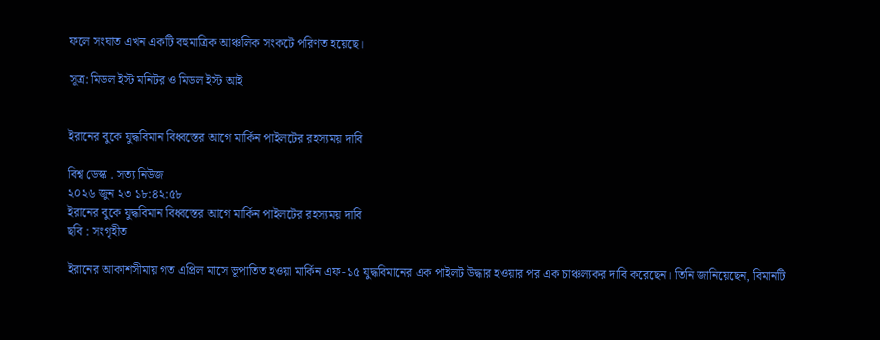ফলে সংঘাত এখন একটি বহুমাত্রিক আঞ্চলিক সংকটে পরিণত হয়েছে।

সূত্র: মিডল ইস্ট মনিটর ও মিডল ইস্ট আই


ইরানের বুকে যুদ্ধবিমান বিধ্বস্তের আগে মার্কিন পাইলটের রহস্যময় দাবি

বিশ্ব ডেস্ক . সত্য নিউজ
২০২৬ জুন ২৩ ১৮:৪২:৫৮
ইরানের বুকে যুদ্ধবিমান বিধ্বস্তের আগে মার্কিন পাইলটের রহস্যময় দাবি
ছবি : সংগৃহীত

ইরানের আকাশসীমায় গত এপ্রিল মাসে ভূপাতিত হওয়া মার্কিন এফ-১৫ যুদ্ধবিমানের এক পাইলট উদ্ধার হওয়ার পর এক চাঞ্চল্যকর দাবি করেছেন। তিনি জানিয়েছেন, বিমানটি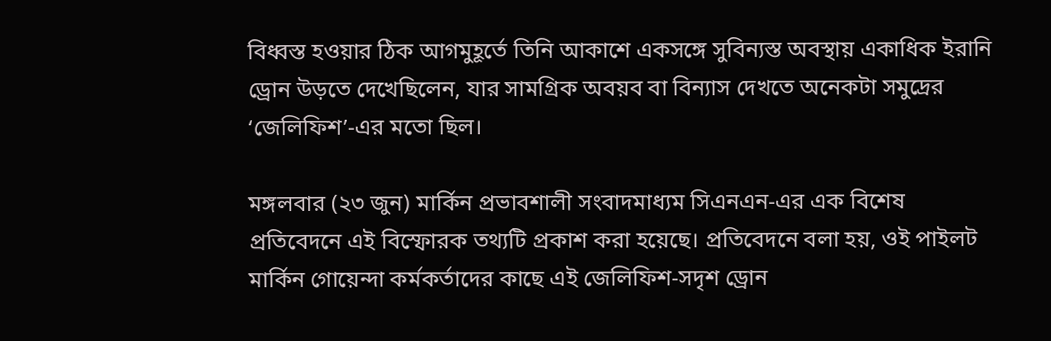বিধ্বস্ত হওয়ার ঠিক আগমুহূর্তে তিনি আকাশে একসঙ্গে সুবিন্যস্ত অবস্থায় একাধিক ইরানি ড্রোন উড়তে দেখেছিলেন, যার সামগ্রিক অবয়ব বা বিন্যাস দেখতে অনেকটা সমুদ্রের ‘জেলিফিশ’-এর মতো ছিল।

মঙ্গলবার (২৩ জুন) মার্কিন প্রভাবশালী সংবাদমাধ্যম সিএনএন-এর এক বিশেষ প্রতিবেদনে এই বিস্ফোরক তথ্যটি প্রকাশ করা হয়েছে। প্রতিবেদনে বলা হয়, ওই পাইলট মার্কিন গোয়েন্দা কর্মকর্তাদের কাছে এই জেলিফিশ-সদৃশ ড্রোন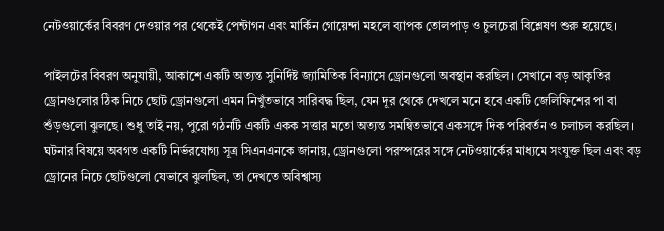নেটওয়ার্কের বিবরণ দেওয়ার পর থেকেই পেন্টাগন এবং মার্কিন গোয়েন্দা মহলে ব্যাপক তোলপাড় ও চুলচেরা বিশ্লেষণ শুরু হয়েছে।

পাইলটের বিবরণ অনুযায়ী, আকাশে একটি অত্যন্ত সুনির্দিষ্ট জ্যামিতিক বিন্যাসে ড্রোনগুলো অবস্থান করছিল। সেখানে বড় আকৃতির ড্রোনগুলোর ঠিক নিচে ছোট ড্রোনগুলো এমন নিখুঁতভাবে সারিবদ্ধ ছিল, যেন দূর থেকে দেখলে মনে হবে একটি জেলিফিশের পা বা শুঁড়গুলো ঝুলছে। শুধু তাই নয়, পুরো গঠনটি একটি একক সত্তার মতো অত্যন্ত সমন্বিতভাবে একসঙ্গে দিক পরিবর্তন ও চলাচল করছিল। ঘটনার বিষয়ে অবগত একটি নির্ভরযোগ্য সূত্র সিএনএনকে জানায়, ড্রোনগুলো পরস্পরের সঙ্গে নেটওয়ার্কের মাধ্যমে সংযুক্ত ছিল এবং বড় ড্রোনের নিচে ছোটগুলো যেভাবে ঝুলছিল, তা দেখতে অবিশ্বাস্য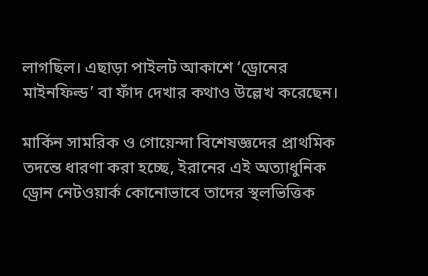লাগছিল। এছাড়া পাইলট আকাশে ‘ড্রোনের মাইনফিল্ড’ বা ফাঁদ দেখার কথাও উল্লেখ করেছেন।

মার্কিন সামরিক ও গোয়েন্দা বিশেষজ্ঞদের প্রাথমিক তদন্তে ধারণা করা হচ্ছে, ইরানের এই অত্যাধুনিক ড্রোন নেটওয়ার্ক কোনোভাবে তাদের স্থলভিত্তিক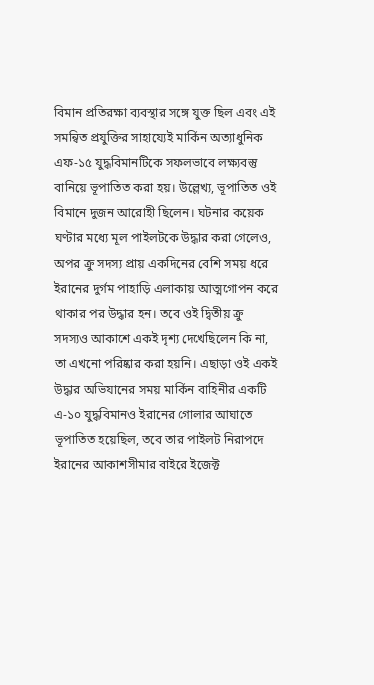বিমান প্রতিরক্ষা ব্যবস্থার সঙ্গে যুক্ত ছিল এবং এই সমন্বিত প্রযুক্তির সাহায্যেই মার্কিন অত্যাধুনিক এফ-১৫ যুদ্ধবিমানটিকে সফলভাবে লক্ষ্যবস্তু বানিয়ে ভূপাতিত করা হয়। উল্লেখ্য, ভূপাতিত ওই বিমানে দুজন আরোহী ছিলেন। ঘটনার কয়েক ঘণ্টার মধ্যে মূল পাইলটকে উদ্ধার করা গেলেও, অপর ক্রু সদস্য প্রায় একদিনের বেশি সময় ধরে ইরানের দুর্গম পাহাড়ি এলাকায় আত্মগোপন করে থাকার পর উদ্ধার হন। তবে ওই দ্বিতীয় ক্রু সদস্যও আকাশে একই দৃশ্য দেখেছিলেন কি না, তা এখনো পরিষ্কার করা হয়নি। এছাড়া ওই একই উদ্ধার অভিযানের সময় মার্কিন বাহিনীর একটি এ-১০ যুদ্ধবিমানও ইরানের গোলার আঘাতে ভূপাতিত হয়েছিল, তবে তার পাইলট নিরাপদে ইরানের আকাশসীমার বাইরে ইজেক্ট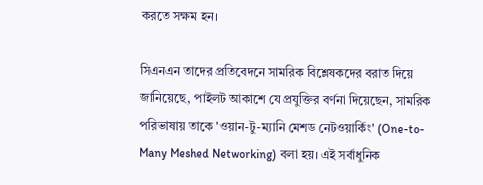করতে সক্ষম হন।

সিএনএন তাদের প্রতিবেদনে সামরিক বিশ্লেষকদের বরাত দিয়ে জানিয়েছে, পাইলট আকাশে যে প্রযুক্তির বর্ণনা দিয়েছেন, সামরিক পরিভাষায় তাকে 'ওয়ান-টু-ম্যানি মেশড নেটওয়ার্কিং' (One-to-Many Meshed Networking) বলা হয়। এই সর্বাধুনিক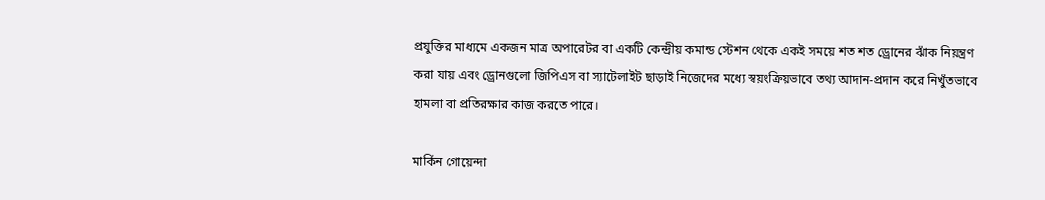প্রযুক্তির মাধ্যমে একজন মাত্র অপারেটর বা একটি কেন্দ্রীয় কমান্ড স্টেশন থেকে একই সময়ে শত শত ড্রোনের ঝাঁক নিয়ন্ত্রণ করা যায় এবং ড্রোনগুলো জিপিএস বা স্যাটেলাইট ছাড়াই নিজেদের মধ্যে স্বয়ংক্রিয়ভাবে তথ্য আদান-প্রদান করে নিখুঁতভাবে হামলা বা প্রতিরক্ষার কাজ করতে পারে।

মার্কিন গোয়েন্দা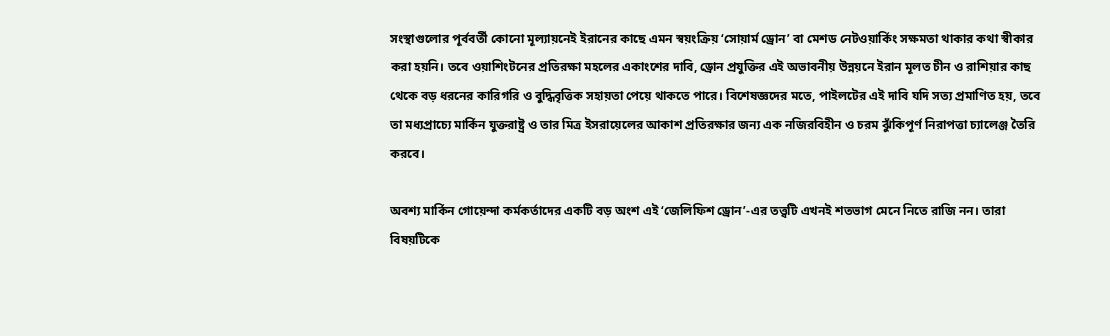সংস্থাগুলোর পূর্ববর্তী কোনো মূল্যায়নেই ইরানের কাছে এমন স্বয়ংক্রিয় ‘সোয়ার্ম ড্রোন’ বা মেশড নেটওয়ার্কিং সক্ষমতা থাকার কথা স্বীকার করা হয়নি। তবে ওয়াশিংটনের প্রতিরক্ষা মহলের একাংশের দাবি, ড্রোন প্রযুক্তির এই অভাবনীয় উন্নয়নে ইরান মূলত চীন ও রাশিয়ার কাছ থেকে বড় ধরনের কারিগরি ও বুদ্ধিবৃত্তিক সহায়তা পেয়ে থাকতে পারে। বিশেষজ্ঞদের মতে, পাইলটের এই দাবি যদি সত্য প্রমাণিত হয়, তবে তা মধ্যপ্রাচ্যে মার্কিন যুক্তরাষ্ট্র ও তার মিত্র ইসরায়েলের আকাশ প্রতিরক্ষার জন্য এক নজিরবিহীন ও চরম ঝুঁকিপূর্ণ নিরাপত্তা চ্যালেঞ্জ তৈরি করবে।

অবশ্য মার্কিন গোয়েন্দা কর্মকর্তাদের একটি বড় অংশ এই ‘জেলিফিশ ড্রোন’-এর তত্ত্বটি এখনই শতভাগ মেনে নিতে রাজি নন। তারা বিষয়টিকে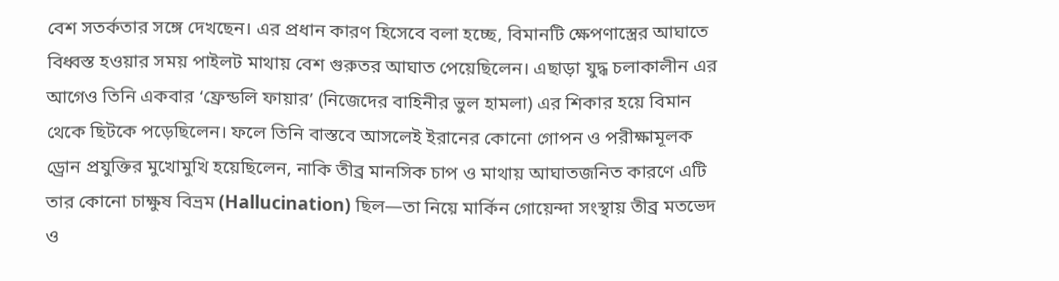বেশ সতর্কতার সঙ্গে দেখছেন। এর প্রধান কারণ হিসেবে বলা হচ্ছে, বিমানটি ক্ষেপণাস্ত্রের আঘাতে বিধ্বস্ত হওয়ার সময় পাইলট মাথায় বেশ গুরুতর আঘাত পেয়েছিলেন। এছাড়া যুদ্ধ চলাকালীন এর আগেও তিনি একবার ‘ফ্রেন্ডলি ফায়ার’ (নিজেদের বাহিনীর ভুল হামলা) এর শিকার হয়ে বিমান থেকে ছিটকে পড়েছিলেন। ফলে তিনি বাস্তবে আসলেই ইরানের কোনো গোপন ও পরীক্ষামূলক ড্রোন প্রযুক্তির মুখোমুখি হয়েছিলেন, নাকি তীব্র মানসিক চাপ ও মাথায় আঘাতজনিত কারণে এটি তার কোনো চাক্ষুষ বিভ্রম (Hallucination) ছিল—তা নিয়ে মার্কিন গোয়েন্দা সংস্থায় তীব্র মতভেদ ও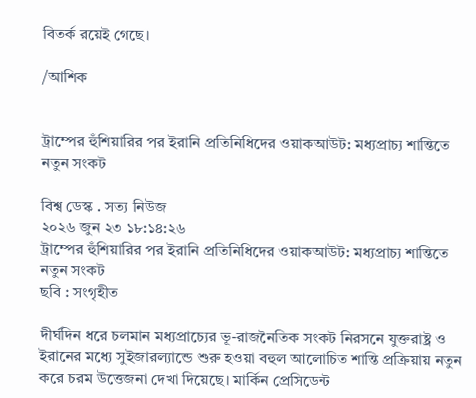বিতর্ক রয়েই গেছে।

/আশিক


ট্রাম্পের হুঁশিয়ারির পর ইরানি প্রতিনিধিদের ওয়াকআউট: মধ্যপ্রাচ্য শান্তিতে নতুন সংকট

বিশ্ব ডেস্ক . সত্য নিউজ
২০২৬ জুন ২৩ ১৮:১৪:২৬
ট্রাম্পের হুঁশিয়ারির পর ইরানি প্রতিনিধিদের ওয়াকআউট: মধ্যপ্রাচ্য শান্তিতে নতুন সংকট
ছবি : সংগৃহীত

দীর্ঘদিন ধরে চলমান মধ্যপ্রাচ্যের ভূ-রাজনৈতিক সংকট নিরসনে যুক্তরাষ্ট্র ও ইরানের মধ্যে সুইজারল্যান্ডে শুরু হওয়া বহুল আলোচিত শান্তি প্রক্রিয়ায় নতুন করে চরম উত্তেজনা দেখা দিয়েছে। মার্কিন প্রেসিডেন্ট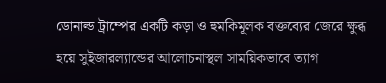ডোনাল্ড ট্রাম্পের একটি কড়া ও হুমকিমূলক বক্তব্যের জেরে ক্ষুব্ধ হয়ে সুইজারল্যান্ডের আলোচনাস্থল সাময়িকভাবে ত্যাগ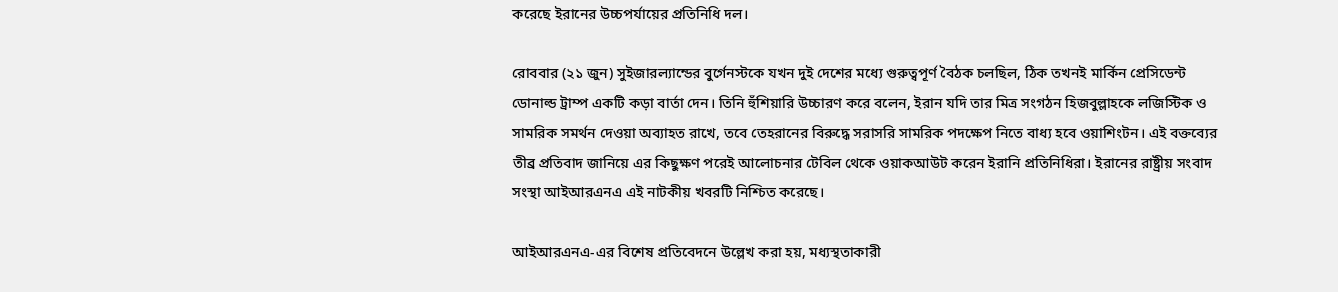করেছে ইরানের উচ্চপর্যায়ের প্রতিনিধি দল।

রোববার (২১ জুন) সুইজারল্যান্ডের বুর্গেনস্টকে যখন দুই দেশের মধ্যে গুরুত্বপূর্ণ বৈঠক চলছিল, ঠিক তখনই মার্কিন প্রেসিডেন্ট ডোনাল্ড ট্রাম্প একটি কড়া বার্তা দেন। তিনি হুঁশিয়ারি উচ্চারণ করে বলেন, ইরান যদি তার মিত্র সংগঠন হিজবুল্লাহকে লজিস্টিক ও সামরিক সমর্থন দেওয়া অব্যাহত রাখে, তবে তেহরানের বিরুদ্ধে সরাসরি সামরিক পদক্ষেপ নিতে বাধ্য হবে ওয়াশিংটন। এই বক্তব্যের তীব্র প্রতিবাদ জানিয়ে এর কিছুক্ষণ পরেই আলোচনার টেবিল থেকে ওয়াকআউট করেন ইরানি প্রতিনিধিরা। ইরানের রাষ্ট্রীয় সংবাদ সংস্থা আইআরএনএ এই নাটকীয় খবরটি নিশ্চিত করেছে।

আইআরএনএ-এর বিশেষ প্রতিবেদনে উল্লেখ করা হয়, মধ্যস্থতাকারী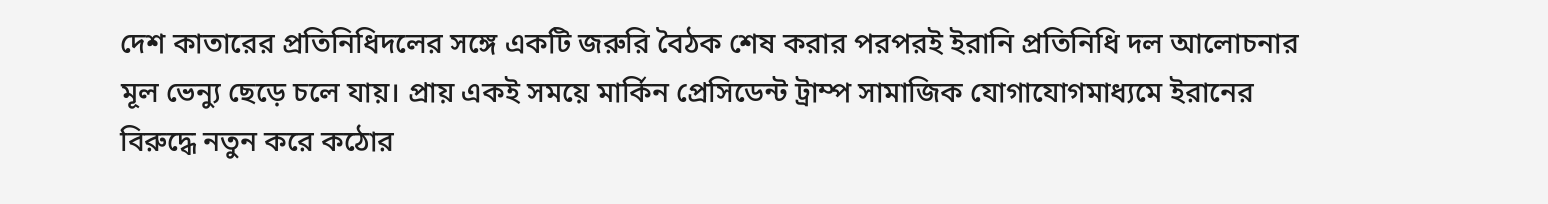দেশ কাতারের প্রতিনিধিদলের সঙ্গে একটি জরুরি বৈঠক শেষ করার পরপরই ইরানি প্রতিনিধি দল আলোচনার মূল ভেন্যু ছেড়ে চলে যায়। প্রায় একই সময়ে মার্কিন প্রেসিডেন্ট ট্রাম্প সামাজিক যোগাযোগমাধ্যমে ইরানের বিরুদ্ধে নতুন করে কঠোর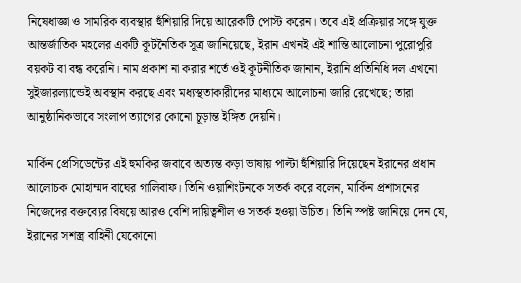নিষেধাজ্ঞা ও সামরিক ব্যবস্থার হুঁশিয়ারি দিয়ে আরেকটি পোস্ট করেন। তবে এই প্রক্রিয়ার সঙ্গে যুক্ত আন্তর্জাতিক মহলের একটি কূটনৈতিক সূত্র জানিয়েছে, ইরান এখনই এই শান্তি আলোচনা পুরোপুরি বয়কট বা বন্ধ করেনি। নাম প্রকাশ না করার শর্তে ওই কূটনীতিক জানান, ইরানি প্রতিনিধি দল এখনো সুইজারল্যান্ডেই অবস্থান করছে এবং মধ্যস্থতাকারীদের মাধ্যমে আলোচনা জারি রেখেছে; তারা আনুষ্ঠানিকভাবে সংলাপ ত্যাগের কোনো চূড়ান্ত ইঙ্গিত দেয়নি।

মার্কিন প্রেসিডেন্টের এই হুমকির জবাবে অত্যন্ত কড়া ভাষায় পাল্টা হুঁশিয়ারি দিয়েছেন ইরানের প্রধান আলোচক মোহাম্মদ বাঘের গালিবাফ। তিনি ওয়াশিংটনকে সতর্ক করে বলেন, মার্কিন প্রশাসনের নিজেদের বক্তব্যের বিষয়ে আরও বেশি দায়িত্বশীল ও সতর্ক হওয়া উচিত। তিনি স্পষ্ট জানিয়ে দেন যে, ইরানের সশস্ত্র বাহিনী যেকোনো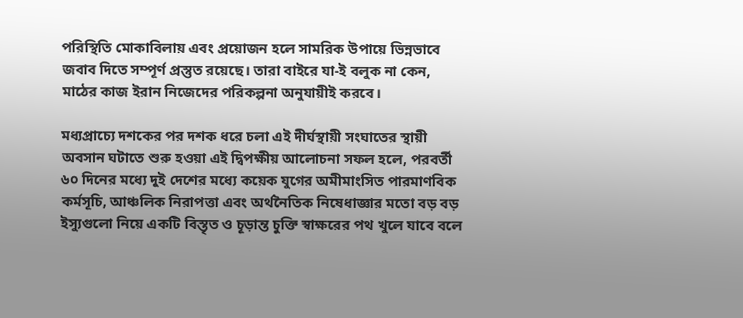পরিস্থিতি মোকাবিলায় এবং প্রয়োজন হলে সামরিক উপায়ে ভিন্নভাবে জবাব দিতে সম্পূর্ণ প্রস্তুত রয়েছে। তারা বাইরে যা-ই বলুক না কেন, মাঠের কাজ ইরান নিজেদের পরিকল্পনা অনুযায়ীই করবে।

মধ্যপ্রাচ্যে দশকের পর দশক ধরে চলা এই দীর্ঘস্থায়ী সংঘাতের স্থায়ী অবসান ঘটাতে শুরু হওয়া এই দ্বিপক্ষীয় আলোচনা সফল হলে, পরবর্তী ৬০ দিনের মধ্যে দুই দেশের মধ্যে কয়েক যুগের অমীমাংসিত পারমাণবিক কর্মসূচি, আঞ্চলিক নিরাপত্তা এবং অর্থনৈতিক নিষেধাজ্ঞার মতো বড় বড় ইস্যুগুলো নিয়ে একটি বিস্তৃত ও চূড়ান্ত চুক্তি স্বাক্ষরের পথ খুলে যাবে বলে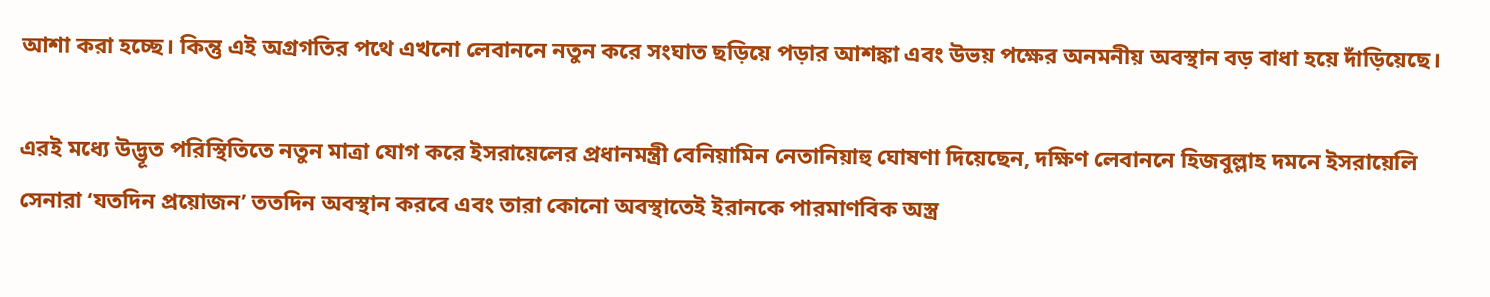আশা করা হচ্ছে। কিন্তু এই অগ্রগতির পথে এখনো লেবাননে নতুন করে সংঘাত ছড়িয়ে পড়ার আশঙ্কা এবং উভয় পক্ষের অনমনীয় অবস্থান বড় বাধা হয়ে দাঁড়িয়েছে।

এরই মধ্যে উদ্ভূত পরিস্থিতিতে নতুন মাত্রা যোগ করে ইসরায়েলের প্রধানমন্ত্রী বেনিয়ামিন নেতানিয়াহু ঘোষণা দিয়েছেন, দক্ষিণ লেবাননে হিজবুল্লাহ দমনে ইসরায়েলি সেনারা ‘যতদিন প্রয়োজন’ ততদিন অবস্থান করবে এবং তারা কোনো অবস্থাতেই ইরানকে পারমাণবিক অস্ত্র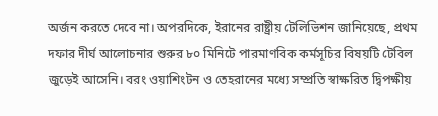অর্জন করতে দেবে না। অপরদিকে, ইরানের রাষ্ট্রীয় টেলিভিশন জানিয়েছে, প্রথম দফার দীর্ঘ আলোচনার শুরুর ৮০ মিনিটে পারমাণবিক কর্মসূচির বিষয়টি টেবিল জুড়েই আসেনি। বরং ওয়াশিংটন ও তেহরানের মধ্যে সম্প্রতি স্বাক্ষরিত দ্বিপক্ষীয়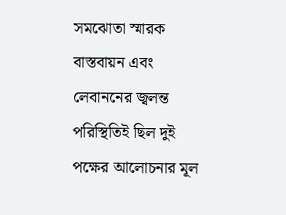সমঝোতা স্মারক বাস্তবায়ন এবং লেবাননের জ্বলন্ত পরিস্থিতিই ছিল দুই পক্ষের আলোচনার মূল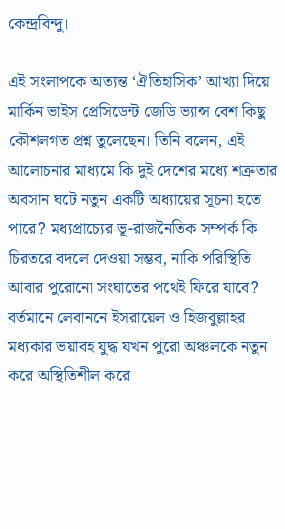কেন্দ্রবিন্দু।

এই সংলাপকে অত্যন্ত ‘ঐতিহাসিক’ আখ্যা দিয়ে মার্কিন ভাইস প্রেসিডেন্ট জেডি ভ্যান্স বেশ কিছু কৌশলগত প্রশ্ন তুলেছেন। তিনি বলেন, এই আলোচনার মাধ্যমে কি দুই দেশের মধ্যে শত্রুতার অবসান ঘটে নতুন একটি অধ্যায়ের সূচনা হতে পারে? মধ্যপ্রাচ্যের ভূ-রাজনৈতিক সম্পর্ক কি চিরতরে বদলে দেওয়া সম্ভব, নাকি পরিস্থিতি আবার পুরোনো সংঘাতের পথেই ফিরে যাবে? বর্তমানে লেবাননে ইসরায়েল ও হিজবুল্লাহর মধ্যকার ভয়াবহ যুদ্ধ যখন পুরো অঞ্চলকে নতুন করে অস্থিতিশীল করে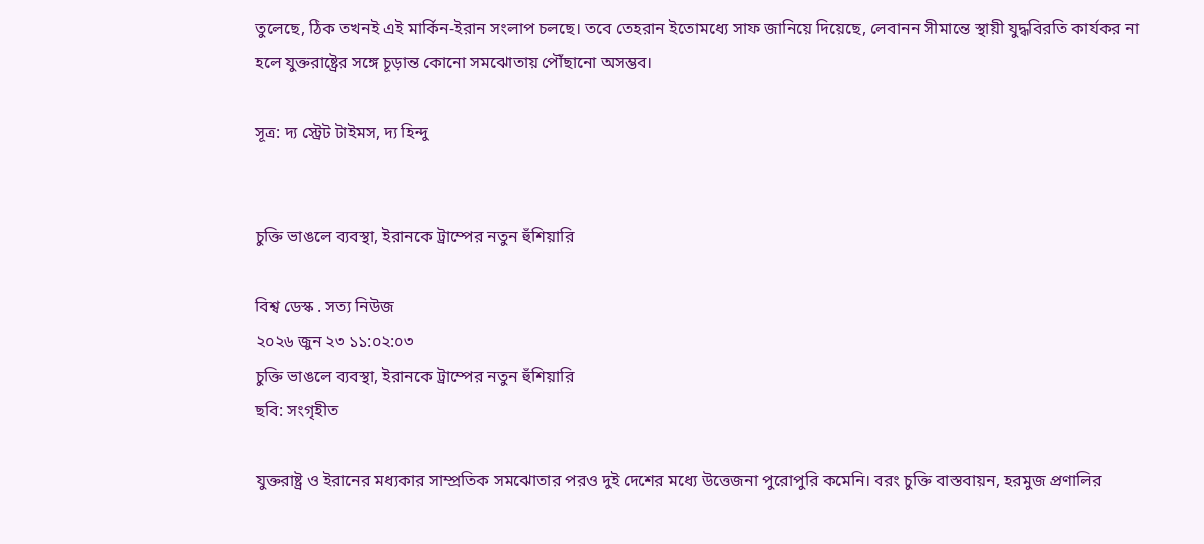তুলেছে, ঠিক তখনই এই মার্কিন-ইরান সংলাপ চলছে। তবে তেহরান ইতোমধ্যে সাফ জানিয়ে দিয়েছে, লেবানন সীমান্তে স্থায়ী যুদ্ধবিরতি কার্যকর না হলে যুক্তরাষ্ট্রের সঙ্গে চূড়ান্ত কোনো সমঝোতায় পৌঁছানো অসম্ভব।

সূত্র: দ্য স্ট্রেট টাইমস, দ্য হিন্দু


চুক্তি ভাঙলে ব্যবস্থা, ইরানকে ট্রাম্পের নতুন হুঁশিয়ারি

বিশ্ব ডেস্ক . সত্য নিউজ
২০২৬ জুন ২৩ ১১:০২:০৩
চুক্তি ভাঙলে ব্যবস্থা, ইরানকে ট্রাম্পের নতুন হুঁশিয়ারি
ছবি: সংগৃহীত

যুক্তরাষ্ট্র ও ইরানের মধ্যকার সাম্প্রতিক সমঝোতার পরও দুই দেশের মধ্যে উত্তেজনা পুরোপুরি কমেনি। বরং চুক্তি বাস্তবায়ন, হরমুজ প্রণালির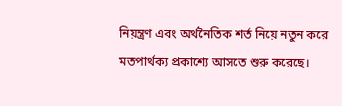নিয়ন্ত্রণ এবং অর্থনৈতিক শর্ত নিয়ে নতুন করে মতপার্থক্য প্রকাশ্যে আসতে শুরু করেছে।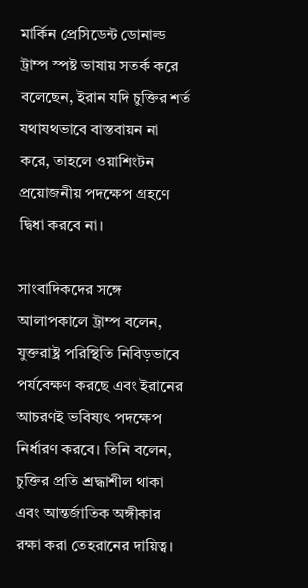মার্কিন প্রেসিডেন্ট ডোনাল্ড ট্রাম্প স্পষ্ট ভাষায় সতর্ক করে বলেছেন, ইরান যদি চুক্তির শর্ত যথাযথভাবে বাস্তবায়ন না করে, তাহলে ওয়াশিংটন প্রয়োজনীয় পদক্ষেপ গ্রহণে দ্বিধা করবে না।

সাংবাদিকদের সঙ্গে আলাপকালে ট্রাম্প বলেন, যুক্তরাষ্ট্র পরিস্থিতি নিবিড়ভাবে পর্যবেক্ষণ করছে এবং ইরানের আচরণই ভবিষ্যৎ পদক্ষেপ নির্ধারণ করবে। তিনি বলেন, চুক্তির প্রতি শ্রদ্ধাশীল থাকা এবং আন্তর্জাতিক অঙ্গীকার রক্ষা করা তেহরানের দায়িত্ব।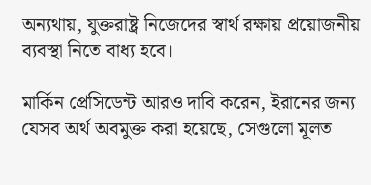অন্যথায়, যুক্তরাষ্ট্র নিজেদের স্বার্থ রক্ষায় প্রয়োজনীয় ব্যবস্থা নিতে বাধ্য হবে।

মার্কিন প্রেসিডেন্ট আরও দাবি করেন, ইরানের জন্য যেসব অর্থ অবমুক্ত করা হয়েছে, সেগুলো মূলত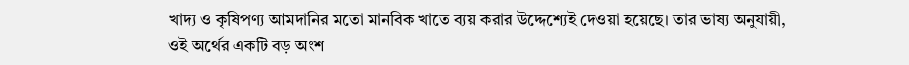খাদ্য ও কৃষিপণ্য আমদানির মতো মানবিক খাতে ব্যয় করার উদ্দেশ্যেই দেওয়া হয়েছে। তার ভাষ্য অনুযায়ী, ওই অর্থের একটি বড় অংশ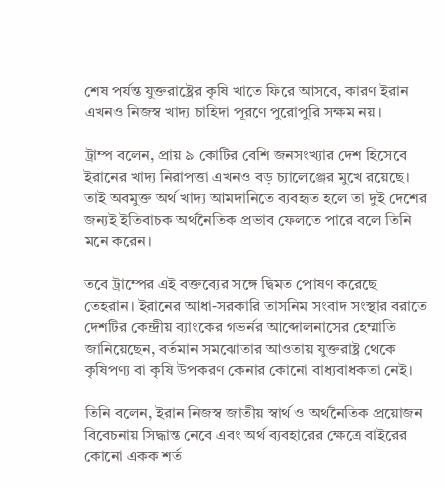শেষ পর্যন্ত যুক্তরাষ্ট্রের কৃষি খাতে ফিরে আসবে, কারণ ইরান এখনও নিজস্ব খাদ্য চাহিদা পূরণে পুরোপুরি সক্ষম নয়।

ট্রাম্প বলেন, প্রায় ৯ কোটির বেশি জনসংখ্যার দেশ হিসেবে ইরানের খাদ্য নিরাপত্তা এখনও বড় চ্যালেঞ্জের মুখে রয়েছে। তাই অবমুক্ত অর্থ খাদ্য আমদানিতে ব্যবহৃত হলে তা দুই দেশের জন্যই ইতিবাচক অর্থনৈতিক প্রভাব ফেলতে পারে বলে তিনি মনে করেন।

তবে ট্রাম্পের এই বক্তব্যের সঙ্গে দ্বিমত পোষণ করেছে তেহরান। ইরানের আধা-সরকারি তাসনিম সংবাদ সংস্থার বরাতে দেশটির কেন্দ্রীয় ব্যাংকের গভর্নর আব্দোলনাসের হেম্মাতি জানিয়েছেন, বর্তমান সমঝোতার আওতায় যুক্তরাষ্ট্র থেকে কৃষিপণ্য বা কৃষি উপকরণ কেনার কোনো বাধ্যবাধকতা নেই।

তিনি বলেন, ইরান নিজস্ব জাতীয় স্বার্থ ও অর্থনৈতিক প্রয়োজন বিবেচনায় সিদ্ধান্ত নেবে এবং অর্থ ব্যবহারের ক্ষেত্রে বাইরের কোনো একক শর্ত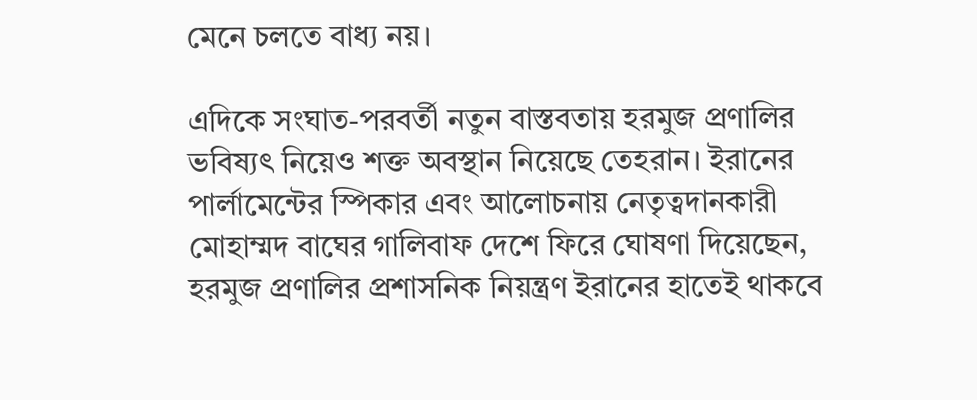মেনে চলতে বাধ্য নয়।

এদিকে সংঘাত-পরবর্তী নতুন বাস্তবতায় হরমুজ প্রণালির ভবিষ্যৎ নিয়েও শক্ত অবস্থান নিয়েছে তেহরান। ইরানের পার্লামেন্টের স্পিকার এবং আলোচনায় নেতৃত্বদানকারী মোহাম্মদ বাঘের গালিবাফ দেশে ফিরে ঘোষণা দিয়েছেন, হরমুজ প্রণালির প্রশাসনিক নিয়ন্ত্রণ ইরানের হাতেই থাকবে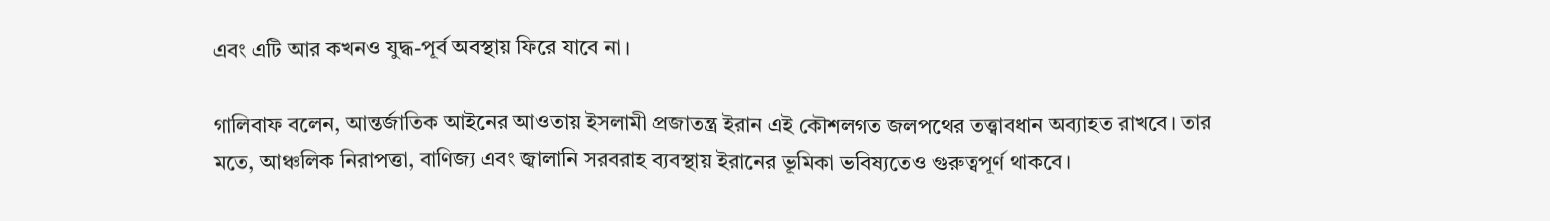এবং এটি আর কখনও যুদ্ধ-পূর্ব অবস্থায় ফিরে যাবে না।

গালিবাফ বলেন, আন্তর্জাতিক আইনের আওতায় ইসলামী প্রজাতন্ত্র ইরান এই কৌশলগত জলপথের তত্ত্বাবধান অব্যাহত রাখবে। তার মতে, আঞ্চলিক নিরাপত্তা, বাণিজ্য এবং জ্বালানি সরবরাহ ব্যবস্থায় ইরানের ভূমিকা ভবিষ্যতেও গুরুত্বপূর্ণ থাকবে।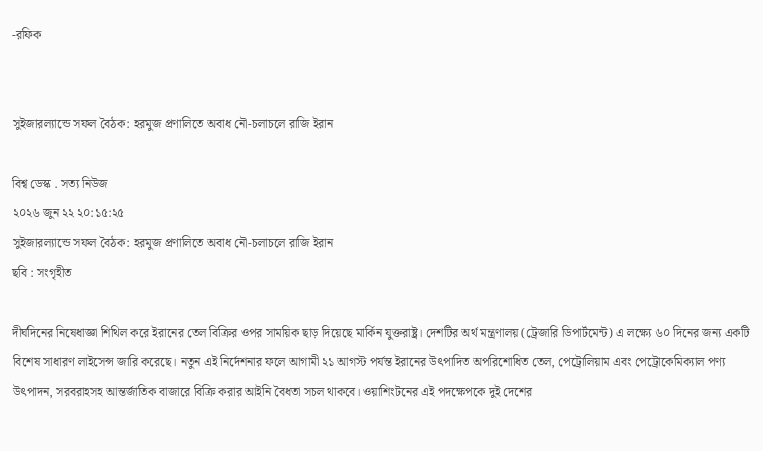-রফিক


সুইজারল্যান্ডে সফল বৈঠক: হরমুজ প্রণালিতে অবাধ নৌ-চলাচলে রাজি ইরান

বিশ্ব ডেস্ক . সত্য নিউজ
২০২৬ জুন ২২ ২০:১৫:২৫
সুইজারল্যান্ডে সফল বৈঠক: হরমুজ প্রণালিতে অবাধ নৌ-চলাচলে রাজি ইরান
ছবি : সংগৃহীত

দীর্ঘদিনের নিষেধাজ্ঞা শিথিল করে ইরানের তেল বিক্রির ওপর সাময়িক ছাড় দিয়েছে মার্কিন যুক্তরাষ্ট্র। দেশটির অর্থ মন্ত্রণালয় (ট্রেজারি ডিপার্টমেন্ট) এ লক্ষ্যে ৬০ দিনের জন্য একটি বিশেষ সাধারণ লাইসেন্স জারি করেছে। নতুন এই নির্দেশনার ফলে আগামী ২১ আগস্ট পর্যন্ত ইরানের উৎপাদিত অপরিশোধিত তেল, পেট্রোলিয়াম এবং পেট্রোকেমিক্যাল পণ্য উৎপাদন, সরবরাহসহ আন্তর্জাতিক বাজারে বিক্রি করার আইনি বৈধতা সচল থাকবে। ওয়াশিংটনের এই পদক্ষেপকে দুই দেশের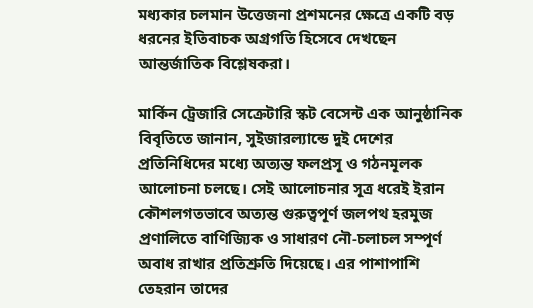মধ্যকার চলমান উত্তেজনা প্রশমনের ক্ষেত্রে একটি বড় ধরনের ইতিবাচক অগ্রগতি হিসেবে দেখছেন আন্তর্জাতিক বিশ্লেষকরা।

মার্কিন ট্রেজারি সেক্রেটারি স্কট বেসেন্ট এক আনুষ্ঠানিক বিবৃতিতে জানান, সুইজারল্যান্ডে দুই দেশের প্রতিনিধিদের মধ্যে অত্যন্ত ফলপ্রসূ ও গঠনমূলক আলোচনা চলছে। সেই আলোচনার সূত্র ধরেই ইরান কৌশলগতভাবে অত্যন্ত গুরুত্বপূর্ণ জলপথ হরমুজ প্রণালিতে বাণিজ্যিক ও সাধারণ নৌ-চলাচল সম্পূর্ণ অবাধ রাখার প্রতিশ্রুতি দিয়েছে। এর পাশাপাশি তেহরান তাদের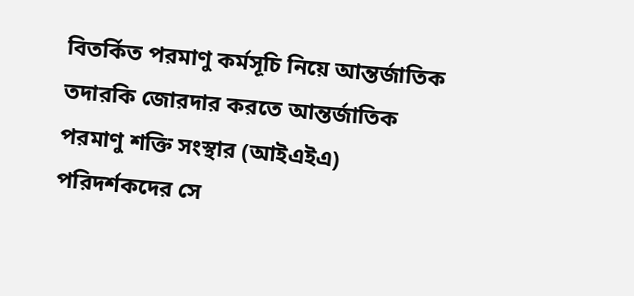বিতর্কিত পরমাণু কর্মসূচি নিয়ে আন্তর্জাতিক তদারকি জোরদার করতে আন্তর্জাতিক পরমাণু শক্তি সংস্থার (আইএইএ) পরিদর্শকদের সে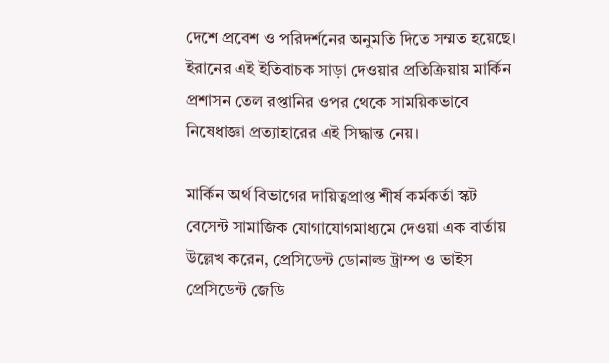দেশে প্রবেশ ও পরিদর্শনের অনুমতি দিতে সম্মত হয়েছে। ইরানের এই ইতিবাচক সাড়া দেওয়ার প্রতিক্রিয়ায় মার্কিন প্রশাসন তেল রপ্তানির ওপর থেকে সাময়িকভাবে নিষেধাজ্ঞা প্রত্যাহারের এই সিদ্ধান্ত নেয়।

মার্কিন অর্থ বিভাগের দায়িত্বপ্রাপ্ত শীর্ষ কর্মকর্তা স্কট বেসেন্ট সামাজিক যোগাযোগমাধ্যমে দেওয়া এক বার্তায় উল্লেখ করেন, প্রেসিডেন্ট ডোনাল্ড ট্রাম্প ও ভাইস প্রেসিডেন্ট জেডি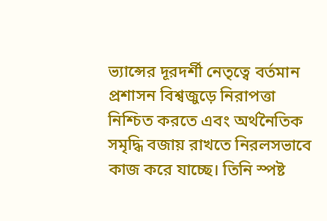ভ্যান্সের দূরদর্শী নেতৃত্বে বর্তমান প্রশাসন বিশ্বজুড়ে নিরাপত্তা নিশ্চিত করতে এবং অর্থনৈতিক সমৃদ্ধি বজায় রাখতে নিরলসভাবে কাজ করে যাচ্ছে। তিনি স্পষ্ট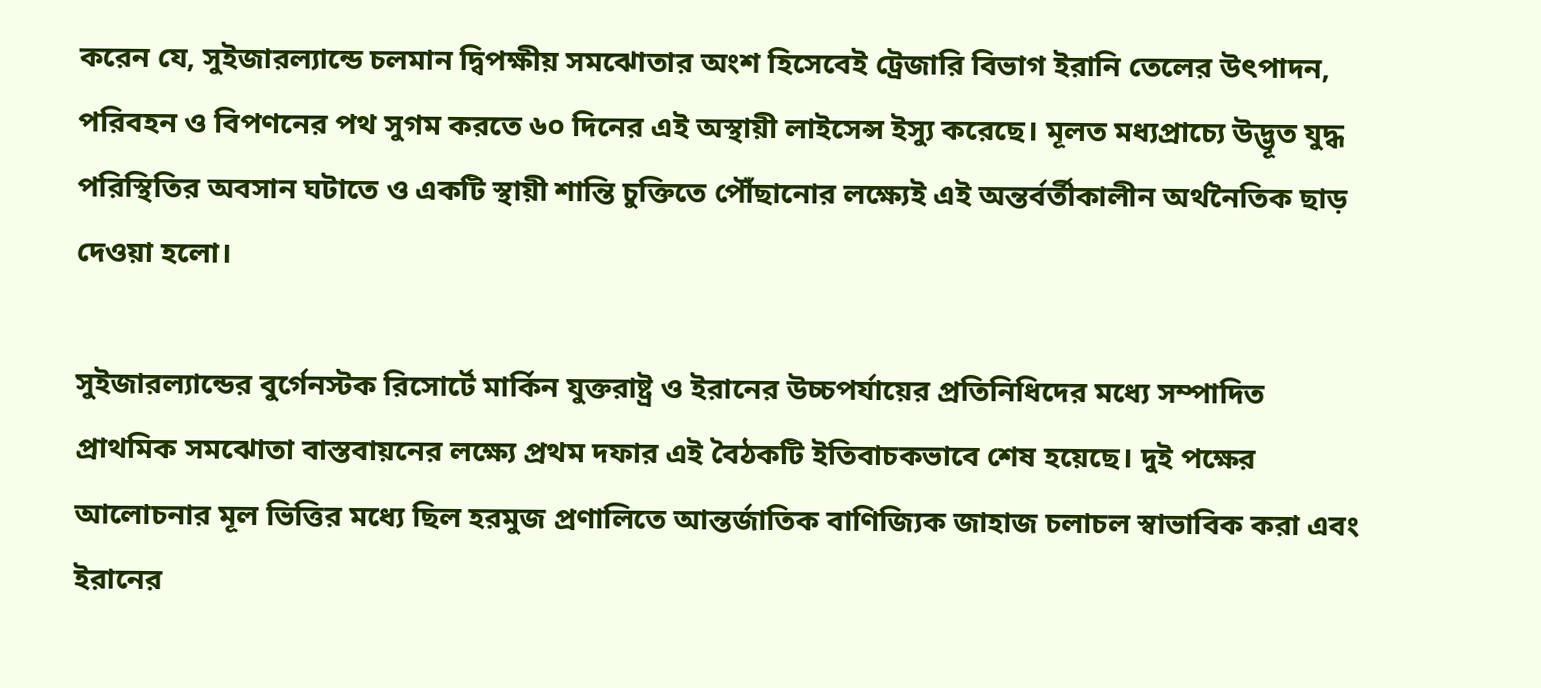করেন যে, সুইজারল্যান্ডে চলমান দ্বিপক্ষীয় সমঝোতার অংশ হিসেবেই ট্রেজারি বিভাগ ইরানি তেলের উৎপাদন, পরিবহন ও বিপণনের পথ সুগম করতে ৬০ দিনের এই অস্থায়ী লাইসেন্স ইস্যু করেছে। মূলত মধ্যপ্রাচ্যে উদ্ভূত যুদ্ধ পরিস্থিতির অবসান ঘটাতে ও একটি স্থায়ী শান্তি চুক্তিতে পৌঁছানোর লক্ষ্যেই এই অন্তর্বর্তীকালীন অর্থনৈতিক ছাড় দেওয়া হলো।

সুইজারল্যান্ডের বুর্গেনস্টক রিসোর্টে মার্কিন যুক্তরাষ্ট্র ও ইরানের উচ্চপর্যায়ের প্রতিনিধিদের মধ্যে সম্পাদিত প্রাথমিক সমঝোতা বাস্তবায়নের লক্ষ্যে প্রথম দফার এই বৈঠকটি ইতিবাচকভাবে শেষ হয়েছে। দুই পক্ষের আলোচনার মূল ভিত্তির মধ্যে ছিল হরমুজ প্রণালিতে আন্তর্জাতিক বাণিজ্যিক জাহাজ চলাচল স্বাভাবিক করা এবং ইরানের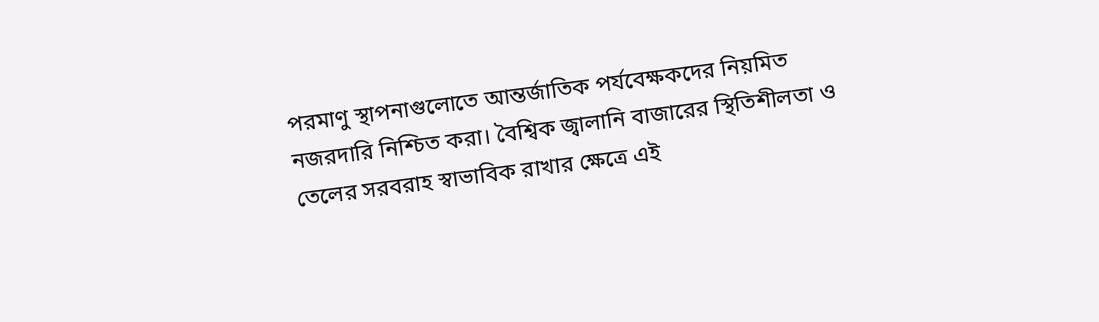পরমাণু স্থাপনাগুলোতে আন্তর্জাতিক পর্যবেক্ষকদের নিয়মিত নজরদারি নিশ্চিত করা। বৈশ্বিক জ্বালানি বাজারের স্থিতিশীলতা ও তেলের সরবরাহ স্বাভাবিক রাখার ক্ষেত্রে এই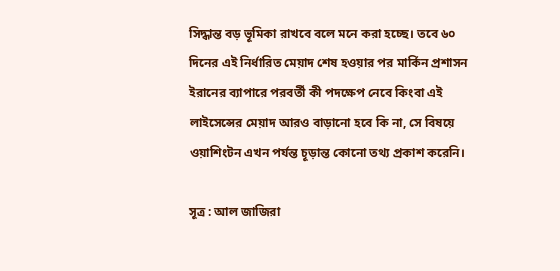সিদ্ধান্ত বড় ভূমিকা রাখবে বলে মনে করা হচ্ছে। তবে ৬০ দিনের এই নির্ধারিত মেয়াদ শেষ হওয়ার পর মার্কিন প্রশাসন ইরানের ব্যাপারে পরবর্তী কী পদক্ষেপ নেবে কিংবা এই লাইসেন্সের মেয়াদ আরও বাড়ানো হবে কি না, সে বিষয়ে ওয়াশিংটন এখন পর্যন্ত চূড়ান্ত কোনো তথ্য প্রকাশ করেনি।

সূত্র : আল জাজিরা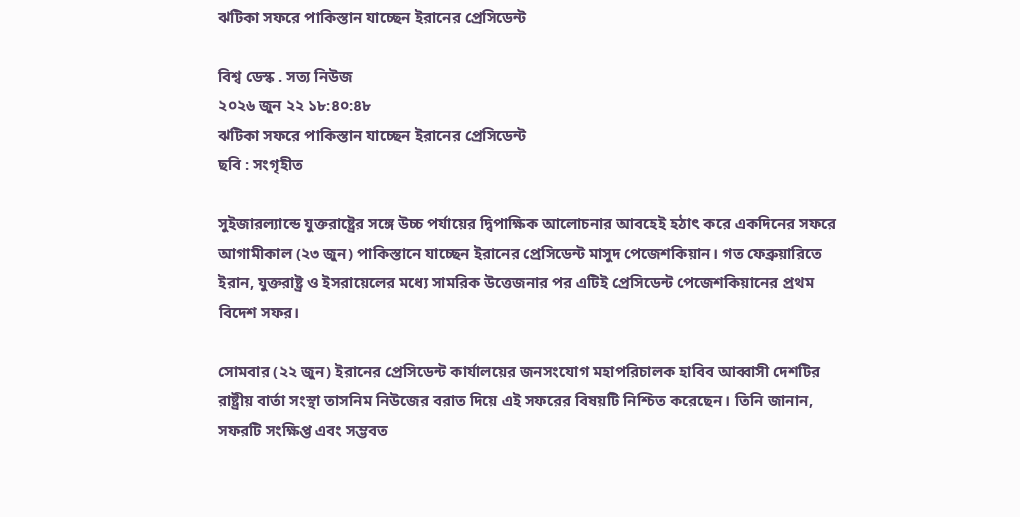ঝটিকা সফরে পাকিস্তান যাচ্ছেন ইরানের প্রেসিডেন্ট

বিশ্ব ডেস্ক . সত্য নিউজ
২০২৬ জুন ২২ ১৮:৪০:৪৮
ঝটিকা সফরে পাকিস্তান যাচ্ছেন ইরানের প্রেসিডেন্ট
ছবি : সংগৃহীত

সুইজারল্যান্ডে যুক্তরাষ্ট্রের সঙ্গে উচ্চ পর্যায়ের দ্বিপাক্ষিক আলোচনার আবহেই হঠাৎ করে একদিনের সফরে আগামীকাল (২৩ জুন) পাকিস্তানে যাচ্ছেন ইরানের প্রেসিডেন্ট মাসুদ পেজেশকিয়ান। গত ফেব্রুয়ারিতে ইরান, যুক্তরাষ্ট্র ও ইসরায়েলের মধ্যে সামরিক উত্তেজনার পর এটিই প্রেসিডেন্ট পেজেশকিয়ানের প্রথম বিদেশ সফর।

সোমবার (২২ জুন) ইরানের প্রেসিডেন্ট কার্যালয়ের জনসংযোগ মহাপরিচালক হাবিব আব্বাসী দেশটির রাষ্ট্রীয় বার্তা সংস্থা তাসনিম নিউজের বরাত দিয়ে এই সফরের বিষয়টি নিশ্চিত করেছেন। তিনি জানান, সফরটি সংক্ষিপ্ত এবং সম্ভবত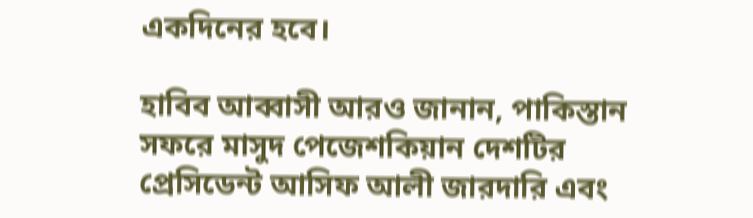একদিনের হবে।

হাবিব আব্বাসী আরও জানান, পাকিস্তান সফরে মাসুদ পেজেশকিয়ান দেশটির প্রেসিডেন্ট আসিফ আলী জারদারি এবং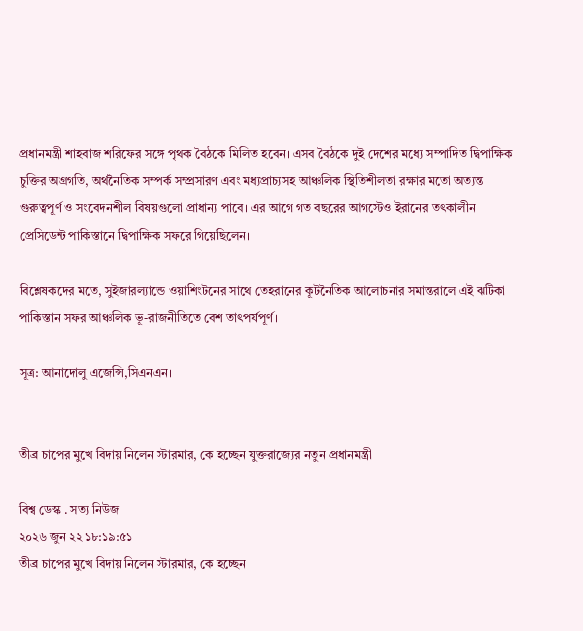প্রধানমন্ত্রী শাহবাজ শরিফের সঙ্গে পৃথক বৈঠকে মিলিত হবেন। এসব বৈঠকে দুই দেশের মধ্যে সম্পাদিত দ্বিপাক্ষিক চুক্তির অগ্রগতি, অর্থনৈতিক সম্পর্ক সম্প্রসারণ এবং মধ্যপ্রাচ্যসহ আঞ্চলিক স্থিতিশীলতা রক্ষার মতো অত্যন্ত গুরুত্বপূর্ণ ও সংবেদনশীল বিষয়গুলো প্রাধান্য পাবে। এর আগে গত বছরের আগস্টেও ইরানের তৎকালীন প্রেসিডেন্ট পাকিস্তানে দ্বিপাক্ষিক সফরে গিয়েছিলেন।

বিশ্লেষকদের মতে, সুইজারল্যান্ডে ওয়াশিংটনের সাথে তেহরানের কূটনৈতিক আলোচনার সমান্তরালে এই ঝটিকা পাকিস্তান সফর আঞ্চলিক ভূ-রাজনীতিতে বেশ তাৎপর্যপূর্ণ।

সূত্র: আনাদোলু এজেন্সি,সিএনএন।


তীব্র চাপের মুখে বিদায় নিলেন স্টারমার, কে হচ্ছেন যুক্তরাজ্যের নতুন প্রধানমন্ত্রী

বিশ্ব ডেস্ক . সত্য নিউজ
২০২৬ জুন ২২ ১৮:১৯:৫১
তীব্র চাপের মুখে বিদায় নিলেন স্টারমার, কে হচ্ছেন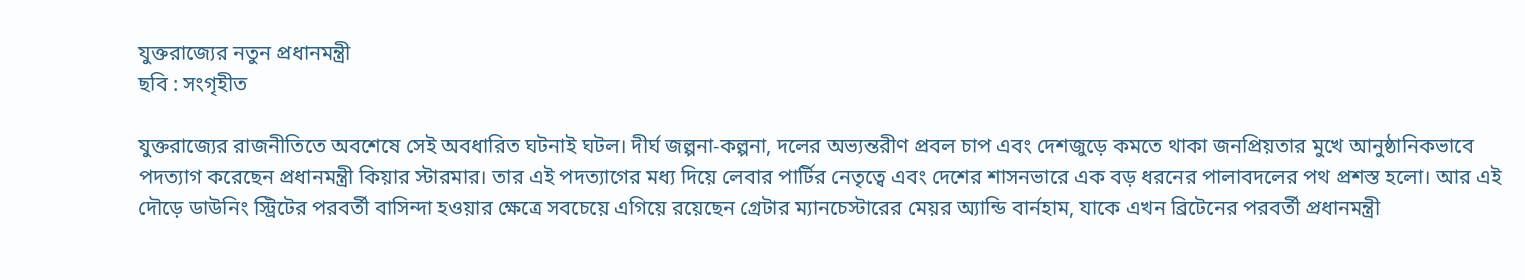যুক্তরাজ্যের নতুন প্রধানমন্ত্রী
ছবি : সংগৃহীত

যুক্তরাজ্যের রাজনীতিতে অবশেষে সেই অবধারিত ঘটনাই ঘটল। দীর্ঘ জল্পনা-কল্পনা, দলের অভ্যন্তরীণ প্রবল চাপ এবং দেশজুড়ে কমতে থাকা জনপ্রিয়তার মুখে আনুষ্ঠানিকভাবে পদত্যাগ করেছেন প্রধানমন্ত্রী কিয়ার স্টারমার। তার এই পদত্যাগের মধ্য দিয়ে লেবার পার্টির নেতৃত্বে এবং দেশের শাসনভারে এক বড় ধরনের পালাবদলের পথ প্রশস্ত হলো। আর এই দৌড়ে ডাউনিং স্ট্রিটের পরবর্তী বাসিন্দা হওয়ার ক্ষেত্রে সবচেয়ে এগিয়ে রয়েছেন গ্রেটার ম্যানচেস্টারের মেয়র অ্যান্ডি বার্নহাম, যাকে এখন ব্রিটেনের পরবর্তী প্রধানমন্ত্রী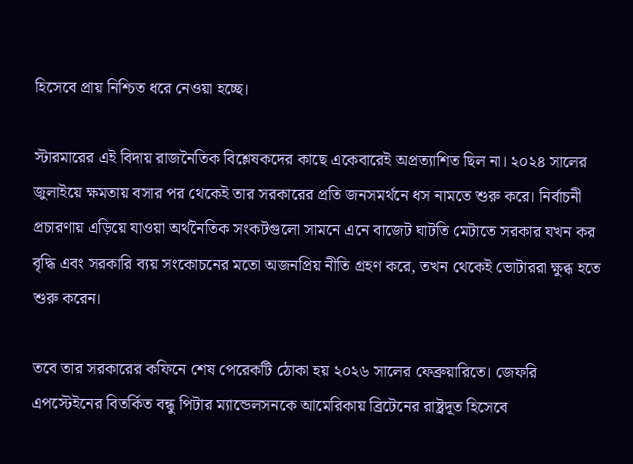হিসেবে প্রায় নিশ্চিত ধরে নেওয়া হচ্ছে।

স্টারমারের এই বিদায় রাজনৈতিক বিশ্লেষকদের কাছে একেবারেই অপ্রত্যাশিত ছিল না। ২০২৪ সালের জুলাইয়ে ক্ষমতায় বসার পর থেকেই তার সরকারের প্রতি জনসমর্থনে ধস নামতে শুরু করে। নির্বাচনী প্রচারণায় এড়িয়ে যাওয়া অর্থনৈতিক সংকটগুলো সামনে এনে বাজেট ঘাটতি মেটাতে সরকার যখন কর বৃদ্ধি এবং সরকারি ব্যয় সংকোচনের মতো অজনপ্রিয় নীতি গ্রহণ করে, তখন থেকেই ভোটাররা ক্ষুব্ধ হতে শুরু করেন।

তবে তার সরকারের কফিনে শেষ পেরেকটি ঠোকা হয় ২০২৬ সালের ফেব্রুয়ারিতে। জেফরি এপস্টেইনের বিতর্কিত বন্ধু পিটার ম্যান্ডেলসনকে আমেরিকায় ব্রিটেনের রাষ্ট্রদূত হিসেবে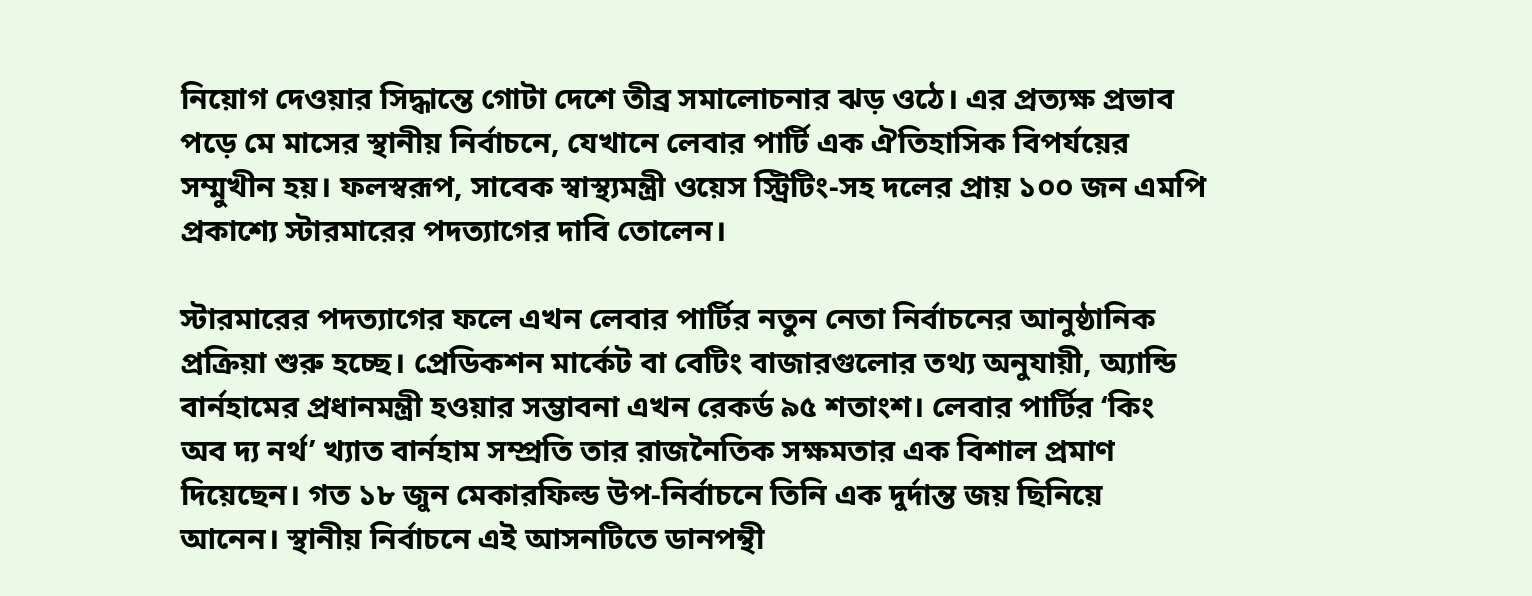নিয়োগ দেওয়ার সিদ্ধান্তে গোটা দেশে তীব্র সমালোচনার ঝড় ওঠে। এর প্রত্যক্ষ প্রভাব পড়ে মে মাসের স্থানীয় নির্বাচনে, যেখানে লেবার পার্টি এক ঐতিহাসিক বিপর্যয়ের সম্মুখীন হয়। ফলস্বরূপ, সাবেক স্বাস্থ্যমন্ত্রী ওয়েস স্ট্রিটিং-সহ দলের প্রায় ১০০ জন এমপি প্রকাশ্যে স্টারমারের পদত্যাগের দাবি তোলেন।

স্টারমারের পদত্যাগের ফলে এখন লেবার পার্টির নতুন নেতা নির্বাচনের আনুষ্ঠানিক প্রক্রিয়া শুরু হচ্ছে। প্রেডিকশন মার্কেট বা বেটিং বাজারগুলোর তথ্য অনুযায়ী, অ্যান্ডি বার্নহামের প্রধানমন্ত্রী হওয়ার সম্ভাবনা এখন রেকর্ড ৯৫ শতাংশ। লেবার পার্টির ‘কিং অব দ্য নর্থ’ খ্যাত বার্নহাম সম্প্রতি তার রাজনৈতিক সক্ষমতার এক বিশাল প্রমাণ দিয়েছেন। গত ১৮ জুন মেকারফিল্ড উপ-নির্বাচনে তিনি এক দুর্দান্ত জয় ছিনিয়ে আনেন। স্থানীয় নির্বাচনে এই আসনটিতে ডানপন্থী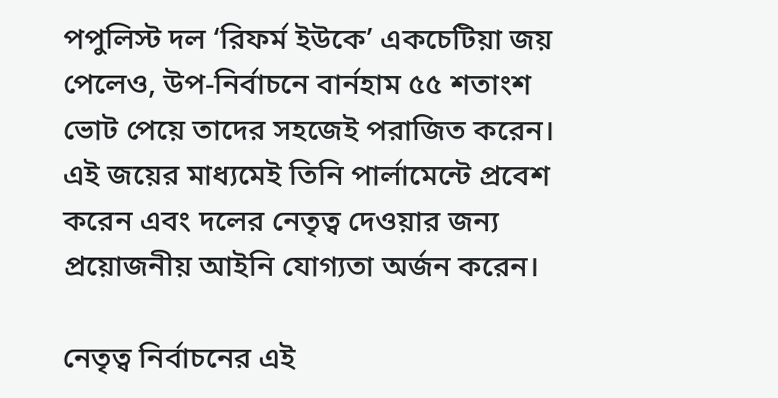পপুলিস্ট দল ‘রিফর্ম ইউকে’ একচেটিয়া জয় পেলেও, উপ-নির্বাচনে বার্নহাম ৫৫ শতাংশ ভোট পেয়ে তাদের সহজেই পরাজিত করেন। এই জয়ের মাধ্যমেই তিনি পার্লামেন্টে প্রবেশ করেন এবং দলের নেতৃত্ব দেওয়ার জন্য প্রয়োজনীয় আইনি যোগ্যতা অর্জন করেন।

নেতৃত্ব নির্বাচনের এই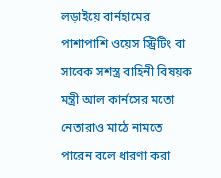লড়াইয়ে বার্নহামের পাশাপাশি ওয়েস স্ট্রিটিং বা সাবেক সশস্ত্র বাহিনী বিষয়ক মন্ত্রী আল কার্নসের মতো নেতারাও মাঠে নামতে পারেন বলে ধারণা করা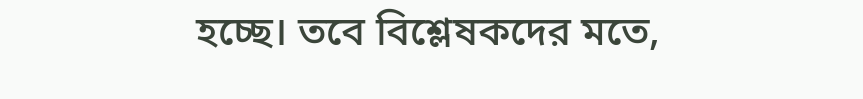হচ্ছে। তবে বিশ্লেষকদের মতে,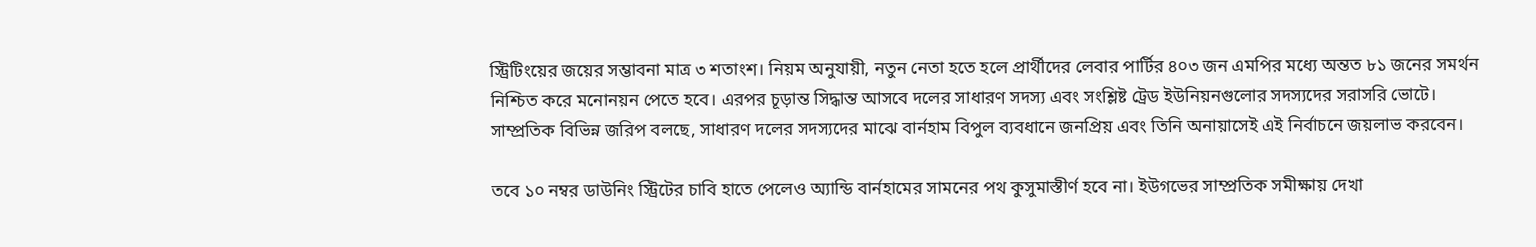স্ট্রিটিংয়ের জয়ের সম্ভাবনা মাত্র ৩ শতাংশ। নিয়ম অনুযায়ী, নতুন নেতা হতে হলে প্রার্থীদের লেবার পার্টির ৪০৩ জন এমপির মধ্যে অন্তত ৮১ জনের সমর্থন নিশ্চিত করে মনোনয়ন পেতে হবে। এরপর চূড়ান্ত সিদ্ধান্ত আসবে দলের সাধারণ সদস্য এবং সংশ্লিষ্ট ট্রেড ইউনিয়নগুলোর সদস্যদের সরাসরি ভোটে। সাম্প্রতিক বিভিন্ন জরিপ বলছে, সাধারণ দলের সদস্যদের মাঝে বার্নহাম বিপুল ব্যবধানে জনপ্রিয় এবং তিনি অনায়াসেই এই নির্বাচনে জয়লাভ করবেন।

তবে ১০ নম্বর ডাউনিং স্ট্রিটের চাবি হাতে পেলেও অ্যান্ডি বার্নহামের সামনের পথ কুসুমাস্তীর্ণ হবে না। ইউগভের সাম্প্রতিক সমীক্ষায় দেখা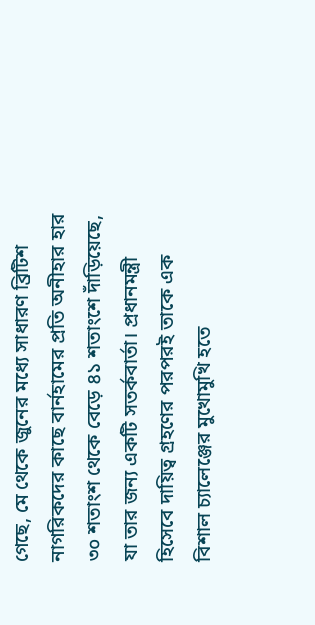গেছে, মে থেকে জুনের মধ্যে সাধারণ ব্রিটিশ নাগরিকদের কাছে বার্নহামের প্রতি অনীহার হার ৩০ শতাংশ থেকে বেড়ে ৪১ শতাংশে দাঁড়িয়েছে, যা তার জন্য একটি সতর্কবার্তা। প্রধানমন্ত্রী হিসেবে দায়িত্ব গ্রহণের পরপরই তাকে এক বিশাল চ্যালেঞ্জের মুখোমুখি হতে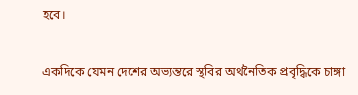হবে।

একদিকে যেমন দেশের অভ্যন্তরে স্থবির অর্থনৈতিক প্রবৃদ্ধিকে চাঙ্গা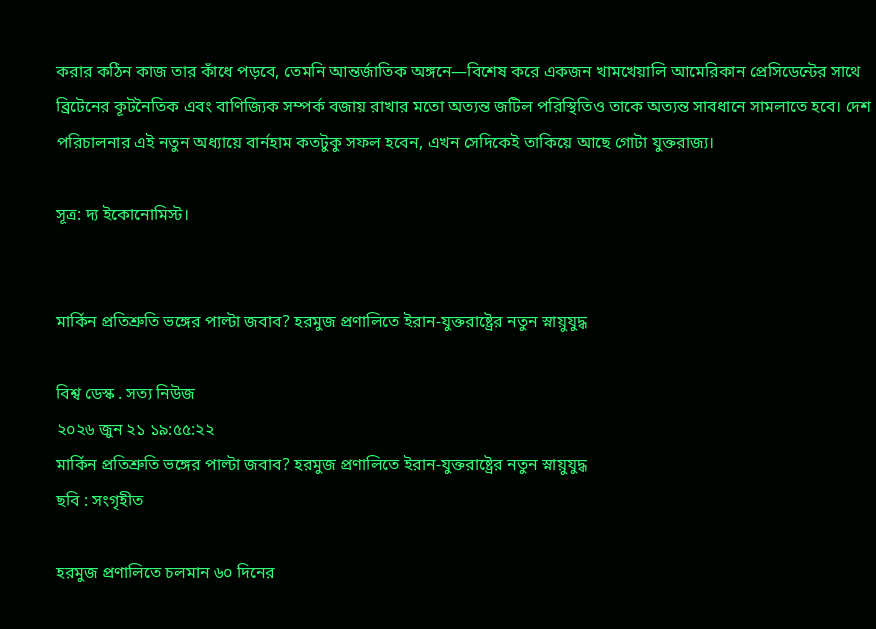করার কঠিন কাজ তার কাঁধে পড়বে, তেমনি আন্তর্জাতিক অঙ্গনে—বিশেষ করে একজন খামখেয়ালি আমেরিকান প্রেসিডেন্টের সাথে ব্রিটেনের কূটনৈতিক এবং বাণিজ্যিক সম্পর্ক বজায় রাখার মতো অত্যন্ত জটিল পরিস্থিতিও তাকে অত্যন্ত সাবধানে সামলাতে হবে। দেশ পরিচালনার এই নতুন অধ্যায়ে বার্নহাম কতটুকু সফল হবেন, এখন সেদিকেই তাকিয়ে আছে গোটা যুক্তরাজ্য।

সূত্র: দ্য ইকোনোমিস্ট।


মার্কিন প্রতিশ্রুতি ভঙ্গের পাল্টা জবাব? হরমুজ প্রণালিতে ইরান-যুক্তরাষ্ট্রের নতুন স্নায়ুযুদ্ধ

বিশ্ব ডেস্ক . সত্য নিউজ
২০২৬ জুন ২১ ১৯:৫৫:২২
মার্কিন প্রতিশ্রুতি ভঙ্গের পাল্টা জবাব? হরমুজ প্রণালিতে ইরান-যুক্তরাষ্ট্রের নতুন স্নায়ুযুদ্ধ
ছবি : সংগৃহীত

হরমুজ প্রণালিতে চলমান ৬০ দিনের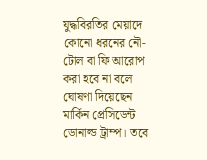যুদ্ধবিরতির মেয়াদে কোনো ধরনের নৌ-টোল বা ফি আরোপ করা হবে না বলে ঘোষণা দিয়েছেন মার্কিন প্রেসিডেন্ট ডোনাল্ড ট্রাম্প। তবে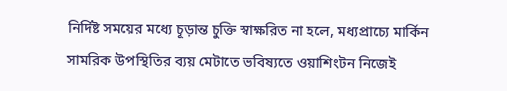নির্দিষ্ট সময়ের মধ্যে চূড়ান্ত চুক্তি স্বাক্ষরিত না হলে, মধ্যপ্রাচ্যে মার্কিন সামরিক উপস্থিতির ব্যয় মেটাতে ভবিষ্যতে ওয়াশিংটন নিজেই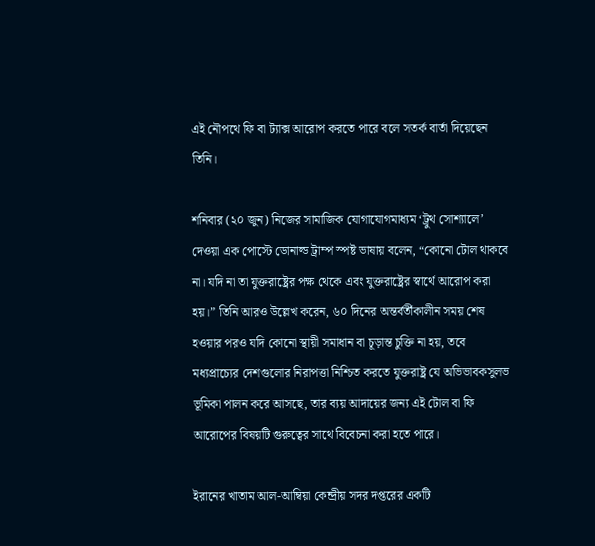এই নৌপথে ফি বা ট্যাক্স আরোপ করতে পারে বলে সতর্ক বার্তা দিয়েছেন তিনি।

শনিবার (২০ জুন) নিজের সামাজিক যোগাযোগমাধ্যম ‘ট্রুথ সোশ্যালে’ দেওয়া এক পোস্টে ডোনাল্ড ট্রাম্প স্পষ্ট ভাষায় বলেন, “কোনো টোল থাকবে না। যদি না তা যুক্তরাষ্ট্রের পক্ষ থেকে এবং যুক্তরাষ্ট্রের স্বার্থে আরোপ করা হয়।” তিনি আরও উল্লেখ করেন, ৬০ দিনের অন্তর্বর্তীকালীন সময় শেষ হওয়ার পরও যদি কোনো স্থায়ী সমাধান বা চূড়ান্ত চুক্তি না হয়, তবে মধ্যপ্রাচ্যের দেশগুলোর নিরাপত্তা নিশ্চিত করতে যুক্তরাষ্ট্র যে অভিভাবকসুলভ ভূমিকা পালন করে আসছে, তার ব্যয় আদায়ের জন্য এই টোল বা ফি আরোপের বিষয়টি গুরুত্বের সাথে বিবেচনা করা হতে পারে।

ইরানের খাতাম আল-আম্বিয়া কেন্দ্রীয় সদর দপ্তরের একটি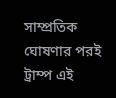সাম্প্রতিক ঘোষণার পরই ট্রাম্প এই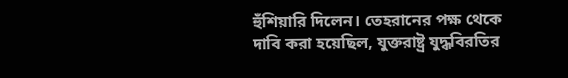হুঁশিয়ারি দিলেন। তেহরানের পক্ষ থেকে দাবি করা হয়েছিল, যুক্তরাষ্ট্র যুদ্ধবিরতির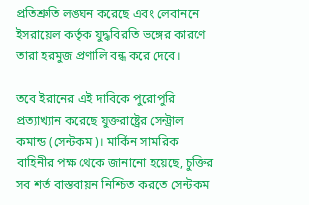প্রতিশ্রুতি লঙ্ঘন করেছে এবং লেবাননে ইসরায়েল কর্তৃক যুদ্ধবিরতি ভঙ্গের কারণে তারা হরমুজ প্রণালি বন্ধ করে দেবে।

তবে ইরানের এই দাবিকে পুরোপুরি প্রত্যাখ্যান করেছে যুক্তরাষ্ট্রের সেন্ট্রাল কমান্ড (সেন্টকম)। মার্কিন সামরিক বাহিনীর পক্ষ থেকে জানানো হয়েছে, চুক্তির সব শর্ত বাস্তবায়ন নিশ্চিত করতে সেন্টকম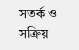সতর্ক ও সক্রিয়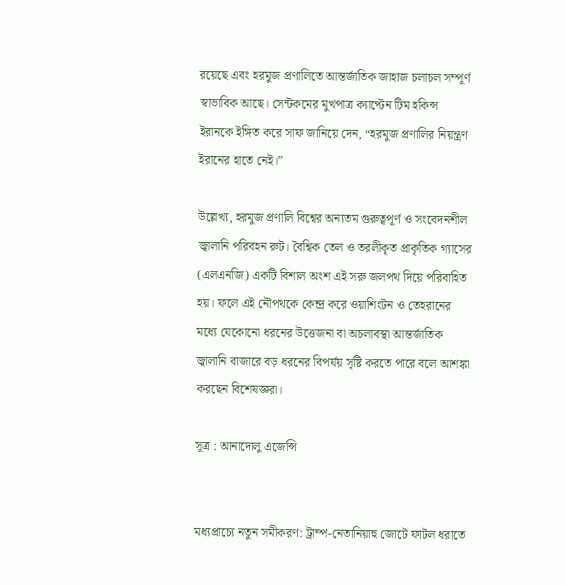রয়েছে এবং হরমুজ প্রণালিতে আন্তর্জাতিক জাহাজ চলাচল সম্পূর্ণ স্বাভাবিক আছে। সেন্টকমের মুখপাত্র ক্যাপ্টেন টিম হকিন্স ইরানকে ইঙ্গিত করে সাফ জানিয়ে দেন, “হরমুজ প্রণালির নিয়ন্ত্রণ ইরানের হাতে নেই।”

উল্লেখ্য, হরমুজ প্রণালি বিশ্বের অন্যতম গুরুত্বপূর্ণ ও সংবেদনশীল জ্বালানি পরিবহন রুট। বৈশ্বিক তেল ও তরলীকৃত প্রাকৃতিক গ্যাসের (এলএনজি) একটি বিশাল অংশ এই সরু জলপথ দিয়ে পরিবাহিত হয়। ফলে এই নৌপথকে কেন্দ্র করে ওয়াশিংটন ও তেহরানের মধ্যে যেকোনো ধরনের উত্তেজনা বা অচলাবস্থা আন্তর্জাতিক জ্বালানি বাজারে বড় ধরনের বিপর্যয় সৃষ্টি করতে পারে বলে আশঙ্কা করছেন বিশেষজ্ঞরা।

সূত্র : আনাদোলু এজেন্সি


মধ্যপ্রাচ্যে নতুন সমীকরণ: ট্রাম্প-নেতানিয়াহু জোটে ফাটল ধরাতে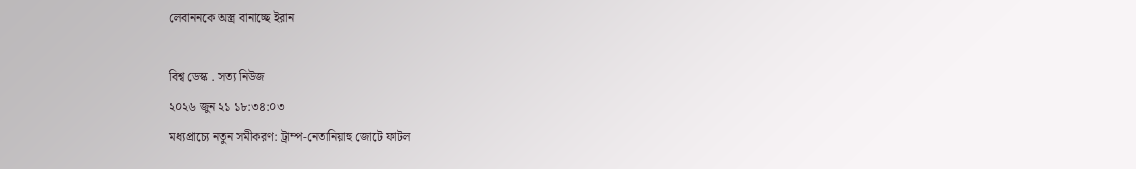লেবাননকে অস্ত্র বানাচ্ছে ইরান

বিশ্ব ডেস্ক . সত্য নিউজ
২০২৬ জুন ২১ ১৮:৩৪:০৩
মধ্যপ্রাচ্যে নতুন সমীকরণ: ট্রাম্প-নেতানিয়াহু জোটে ফাটল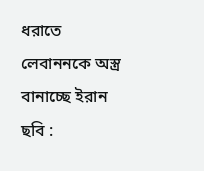ধরাতে লেবাননকে অস্ত্র বানাচ্ছে ইরান
ছবি :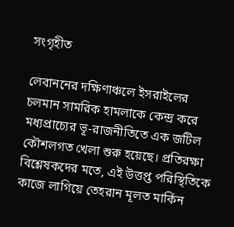সংগৃহীত

লেবাননের দক্ষিণাঞ্চলে ইসরাইলের চলমান সামরিক হামলাকে কেন্দ্র করে মধ্যপ্রাচ্যের ভূ-রাজনীতিতে এক জটিল কৌশলগত খেলা শুরু হয়েছে। প্রতিরক্ষা বিশ্লেষকদের মতে, এই উত্তপ্ত পরিস্থিতিকে কাজে লাগিয়ে তেহরান মূলত মার্কিন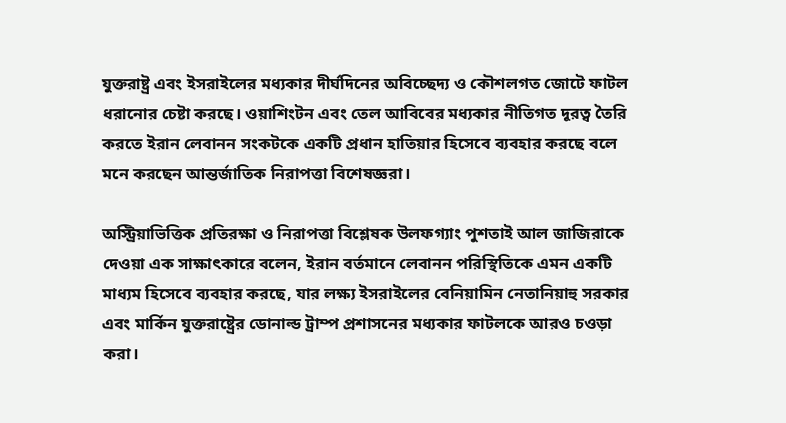যুক্তরাষ্ট্র এবং ইসরাইলের মধ্যকার দীর্ঘদিনের অবিচ্ছেদ্য ও কৌশলগত জোটে ফাটল ধরানোর চেষ্টা করছে। ওয়াশিংটন এবং তেল আবিবের মধ্যকার নীতিগত দূরত্ব তৈরি করতে ইরান লেবানন সংকটকে একটি প্রধান হাতিয়ার হিসেবে ব্যবহার করছে বলে মনে করছেন আন্তর্জাতিক নিরাপত্তা বিশেষজ্ঞরা।

অস্ট্রিয়াভিত্তিক প্রতিরক্ষা ও নিরাপত্তা বিশ্লেষক উলফগ্যাং পুশতাই আল জাজিরাকে দেওয়া এক সাক্ষাৎকারে বলেন, ইরান বর্তমানে লেবানন পরিস্থিতিকে এমন একটি মাধ্যম হিসেবে ব্যবহার করছে, যার লক্ষ্য ইসরাইলের বেনিয়ামিন নেতানিয়াহু সরকার এবং মার্কিন যুক্তরাষ্ট্রের ডোনাল্ড ট্রাম্প প্রশাসনের মধ্যকার ফাটলকে আরও চওড়া করা।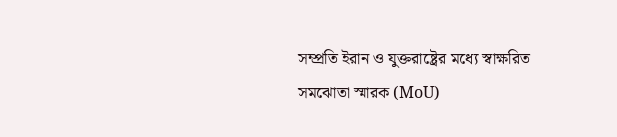সম্প্রতি ইরান ও যুক্তরাষ্ট্রের মধ্যে স্বাক্ষরিত সমঝোতা স্মারক (MoU)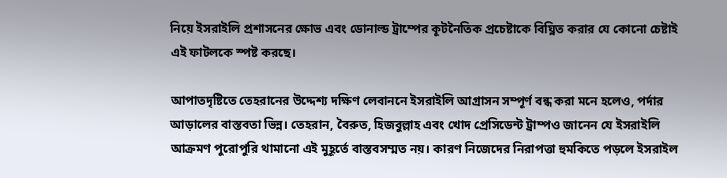নিয়ে ইসরাইলি প্রশাসনের ক্ষোভ এবং ডোনাল্ড ট্রাম্পের কূটনৈতিক প্রচেষ্টাকে বিঘ্নিত করার যে কোনো চেষ্টাই এই ফাটলকে স্পষ্ট করছে।

আপাতদৃষ্টিতে তেহরানের উদ্দেশ্য দক্ষিণ লেবাননে ইসরাইলি আগ্রাসন সম্পূর্ণ বন্ধ করা মনে হলেও, পর্দার আড়ালের বাস্তবতা ভিন্ন। তেহরান, বৈরুত, হিজবুল্লাহ এবং খোদ প্রেসিডেন্ট ট্রাম্পও জানেন যে ইসরাইলি আক্রমণ পুরোপুরি থামানো এই মুহূর্তে বাস্তবসম্মত নয়। কারণ নিজেদের নিরাপত্তা হুমকিতে পড়লে ইসরাইল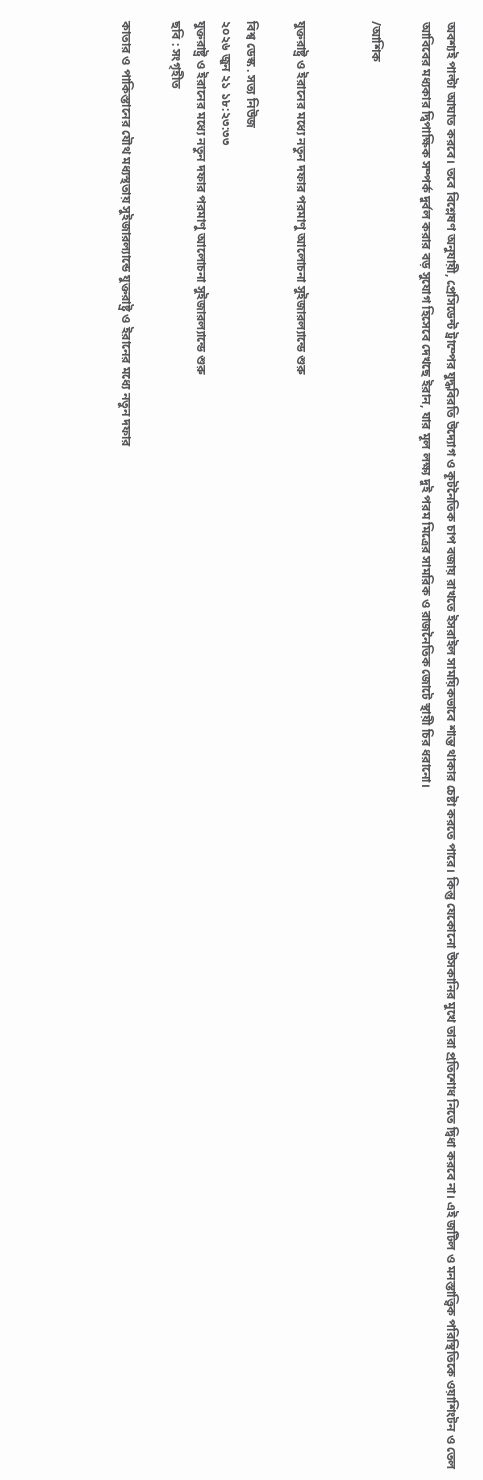অবশ্যই পাল্টা আঘাত করবে। তবে বিশ্লেষণ অনুযায়ী, প্রেসিডেন্ট ট্রাম্পের যুদ্ধবিরতি উদ্যোগ ও কূটনৈতিক চাপ বজায় রাখতে ইসরাইল সাময়িকভাবে শান্ত থাকার চেষ্টা করতে পারে। কিন্তু যেকোনো উসকানির মুখে তারা প্রতিশোধ নিতে দ্বিধা করবে না। এই জটিল ও মনস্তাত্ত্বিক পরিস্থিতিকে ওয়াশিংটন ও তেল আবিবের মধ্যকার দ্বিপাক্ষিক সম্পর্ক দুর্বল করার বড় সুযোগ হিসেবে দেখছে ইরান, যার মূল লক্ষ্য দুই পরম মিত্রের সামরিক ও রাজনৈতিক জোটে স্থায়ী চির ধরানো।

/আশিক


যুক্তরাষ্ট্র ও ইরানের মধ্যে নতুন দফার পরমাণু আলোচনা সুইজারল্যান্ডে শুরু

বিশ্ব ডেস্ক . সত্য নিউজ
২০২৬ জুন ২১ ১৮:২৩:৩৩
যুক্তরাষ্ট্র ও ইরানের মধ্যে নতুন দফার পরমাণু আলোচনা সুইজারল্যান্ডে শুরু
ছবি : সংগৃহীত

কাতার ও পাকিস্তানের যৌথ মধ্যস্থতায় সুইজারল্যান্ডে যুক্তরাষ্ট্র ও ইরানের মধ্যে নতুন দফার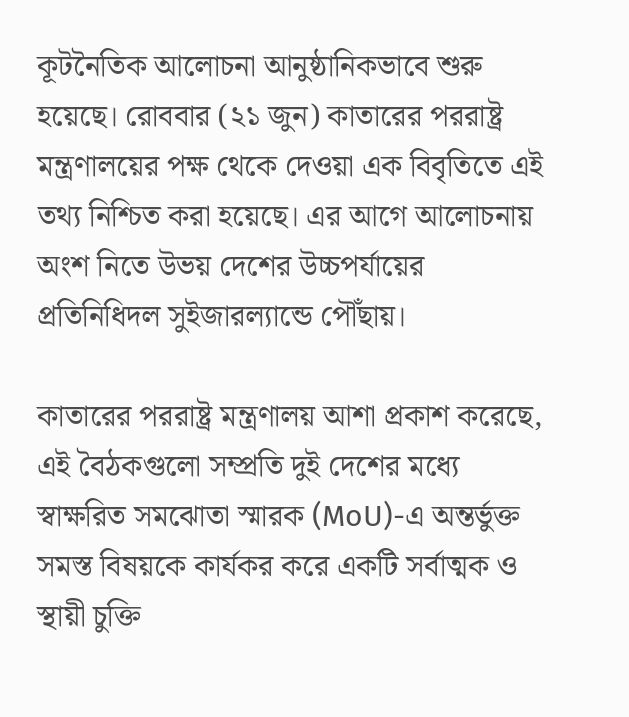কূটনৈতিক আলোচনা আনুষ্ঠানিকভাবে শুরু হয়েছে। রোববার (২১ জুন) কাতারের পররাষ্ট্র মন্ত্রণালয়ের পক্ষ থেকে দেওয়া এক বিবৃতিতে এই তথ্য নিশ্চিত করা হয়েছে। এর আগে আলোচনায় অংশ নিতে উভয় দেশের উচ্চপর্যায়ের প্রতিনিধিদল সুইজারল্যান্ডে পৌঁছায়।

কাতারের পররাষ্ট্র মন্ত্রণালয় আশা প্রকাশ করেছে, এই বৈঠকগুলো সম্প্রতি দুই দেশের মধ্যে স্বাক্ষরিত সমঝোতা স্মারক (MoU)-এ অন্তর্ভুক্ত সমস্ত বিষয়কে কার্যকর করে একটি সর্বাত্মক ও স্থায়ী চুক্তি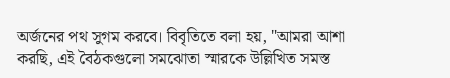অর্জনের পথ সুগম করবে। বিবৃতিতে বলা হয়, "আমরা আশা করছি, এই বৈঠকগুলো সমঝোতা স্মারকে উল্লিখিত সমস্ত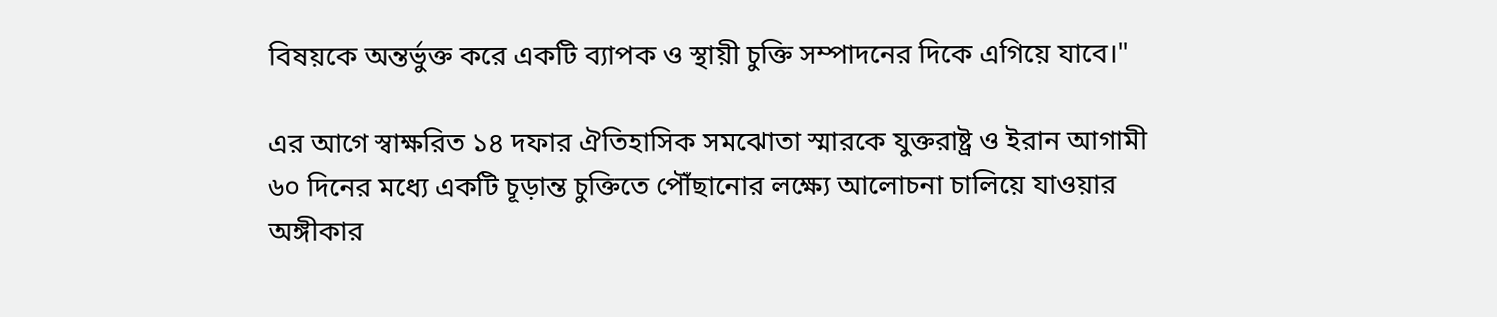বিষয়কে অন্তর্ভুক্ত করে একটি ব্যাপক ও স্থায়ী চুক্তি সম্পাদনের দিকে এগিয়ে যাবে।"

এর আগে স্বাক্ষরিত ১৪ দফার ঐতিহাসিক সমঝোতা স্মারকে যুক্তরাষ্ট্র ও ইরান আগামী ৬০ দিনের মধ্যে একটি চূড়ান্ত চুক্তিতে পৌঁছানোর লক্ষ্যে আলোচনা চালিয়ে যাওয়ার অঙ্গীকার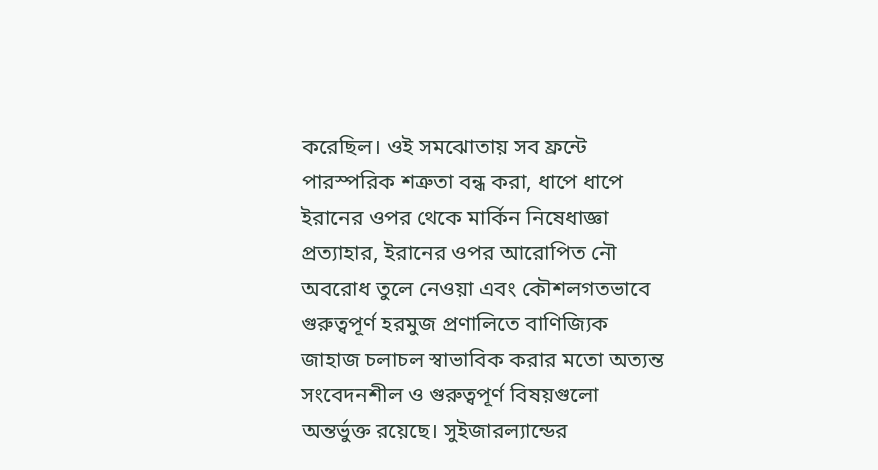করেছিল। ওই সমঝোতায় সব ফ্রন্টে পারস্পরিক শত্রুতা বন্ধ করা, ধাপে ধাপে ইরানের ওপর থেকে মার্কিন নিষেধাজ্ঞা প্রত্যাহার, ইরানের ওপর আরোপিত নৌ অবরোধ তুলে নেওয়া এবং কৌশলগতভাবে গুরুত্বপূর্ণ হরমুজ প্রণালিতে বাণিজ্যিক জাহাজ চলাচল স্বাভাবিক করার মতো অত্যন্ত সংবেদনশীল ও গুরুত্বপূর্ণ বিষয়গুলো অন্তর্ভুক্ত রয়েছে। সুইজারল্যান্ডের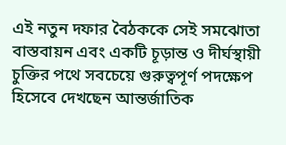এই নতুন দফার বৈঠককে সেই সমঝোতা বাস্তবায়ন এবং একটি চূড়ান্ত ও দীর্ঘস্থায়ী চুক্তির পথে সবচেয়ে গুরুত্বপূর্ণ পদক্ষেপ হিসেবে দেখছেন আন্তর্জাতিক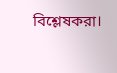বিশ্লেষকরা।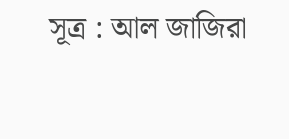সূত্র : আল জাজিরা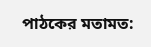পাঠকের মতামত: